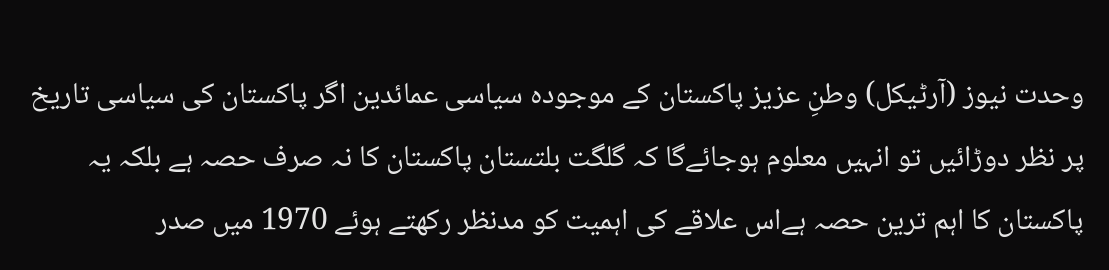وحدت نیوز (آرٹیکل) وطنِ عزیز پاکستان کے موجودہ سیاسی عمائدین اگر پاکستان کی سیاسی تاریخ پر نظر دوڑائیں تو انہیں معلوم ہوجائےگا کہ گلگت بلتستان پاکستان کا نہ صرف حصہ ہے بلکہ یہ پاکستان کا اہم ترین حصہ ہےاس علاقے کی اہمیت کو مدنظر رکھتے ہوئے 1970 میں صدر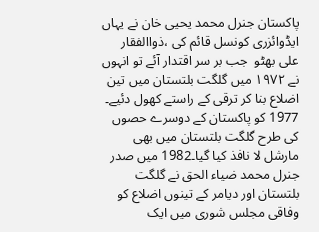پاکستان جنرل محمد یحیی خان نے یہاں  ایڈوائزری کونسل قائم کی ،ذواالفقار علی بھٹو  جب بر سر اقتدار آئے تو انہوں نے ۱۹۷۲ میں گلگت بلتستان میں تین اضلاع بنا کر ترقی کے راستے کھول دئیے۔ 1977 کو پاکستان کے دوسرے حصوں کی طرح گلگت بلتستان میں بھی مارشل لا نافذ کیا گیا۔1982 میں صدر جنرل محمد ضیاء الحق نے گلگت بلتستان اور دیامر کے تینوں اضلاع کو وفاقی مجلس شوری میں ایک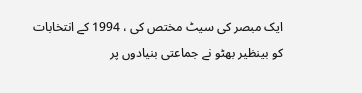ایک مبصر کی سیٹ مختص کی ، 1994 کے انتخابات کو بینظیر بھٹو نے جماعتی بنیادوں پر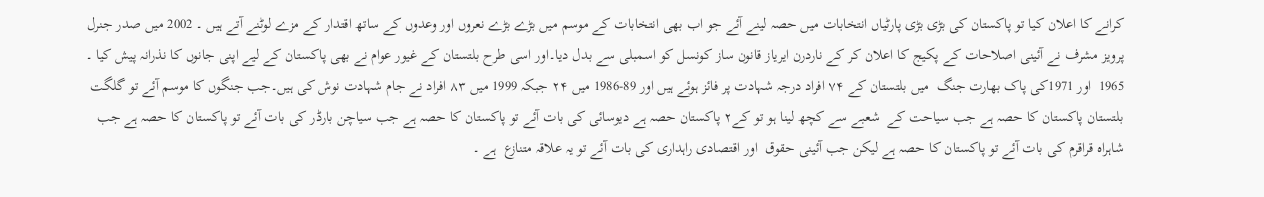کرانے کا اعلان کیا تو پاکستان کی بڑی بڑی پارٹیاں انتخابات میں حصہ لینے آئے جو اب بھی انتخابات کے موسم میں بڑے بڑے نعروں اور وعدوں کے ساتھ اقتدار کے مزے لوٹنے آتے ہیں ۔ 2002 میں صدر جنرل پرویز مشرف نے آئینی اصلاحات کے پکیج کا اعلان کر کے ناردرن ایریاز قانون ساز کونسل کو اسمبلی سے بدل دیا۔اور اسی طرح بلتستان کے غیور عوام نے بھی پاکستان کے لیے اپنی جانوں کا نذرانہ پیش کیا ۔ 1965  اور 1971کی پاک بھارت جنگ  میں بلتستان کے ۷۴ افراد درجہ شہادت پر فائز ہوئے ہیں اور 89-1986 میں ۲۴ جبکہ 1999 میں ۸۳ افراد نے جام شہادت نوش کی ہیں۔جب جنگوں کا موسم آئے تو گلگت بلتستان پاکستان کا حصہ ہے جب سیاحت کے  شعبے سے کچھ لینا ہو تو کے۲ پاکستان حصہ ہے دیوسائی کی بات آئے تو پاکستان کا حصہ ہے جب سیاچن بارڈر کی بات آئے تو پاکستان کا حصہ ہے جب شاہراہ قراقرم کی بات آئے تو پاکستان کا حصہ ہے لیکن جب آئینی حقوق  اور اقتصادی راہداری کی بات آئے تو یہ علاقہ متنازع  ہے ۔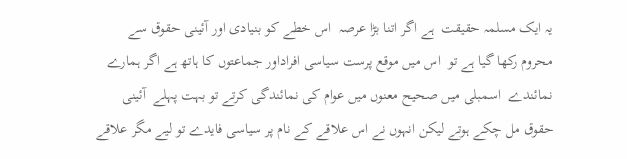یہ ایک مسلمہ حقیقت  ہے اگر اتنا بڑا عرصہ  اس خطے کو بنیادی اور آئینی حقوق سے محروم رکھا گیا ہے تو  اس میں موقع پرست سیاسی افراداور جماعتوں کا ہاتھ ہے اگر ہمارے نمائندے  اسمبلی میں صحیح معنوں میں عوام کی نمائندگی کرتے تو بہت پہلے  آئینی حقوق مل چکے ہوتے لیکن انہوں نے اس علاقے کے نام پر سیاسی فایدے تو لیے مگر علاقے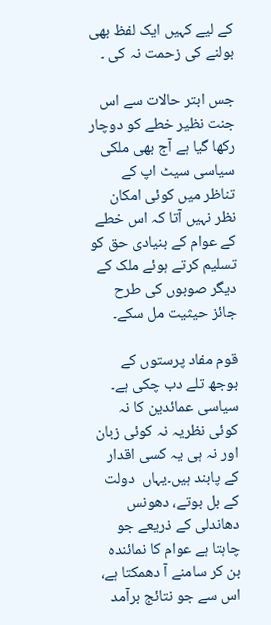کے لیے کہیں ایک لفظ بھی بولنے کی زحمت نہ کی ۔

جس ابتر حالات سے اس جنت نظیر خطے کو دوچار رکھا گیا ہے آج بھی ملکی سیاسی سیٹ اپ کے تناظر میں کوئی امکان نظر نہیں آتا کہ اس خطے کے عوام کے بنیادی حق کو تسلیم کرتے ہوئے ملک کے دیگر صوبوں کی طرح جائز حیثیت مل سکے۔

قوم مفاد پرستوں کے بوجھ تلے دب چکی ہے۔ سیاسی عمائدین کا نہ کوئی نظریہ نہ کوئی زبان اور نہ ہی یہ کسی اقدار کے پابند ہیں۔یہاں  دولت کے بل بوتے، دھونس دھاندلی کے ذریعے جو چاہتا ہے عوام کا نمائندہ بن کر سامنے آ دھمکتا ہے، اس سے جو نتائج برآمد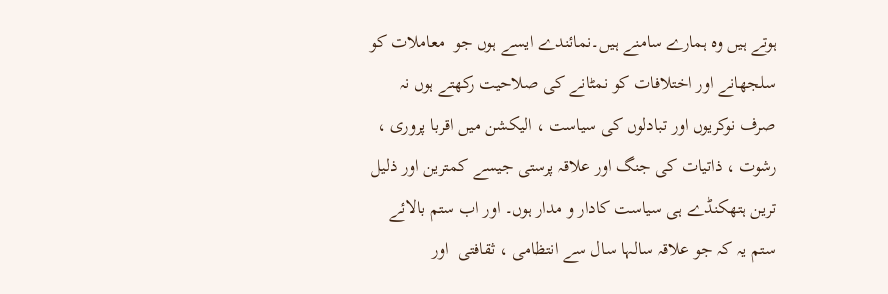ہوتے ہیں وہ ہمارے سامنے ہیں۔نمائندے ایسے ہوں جو  معاملات کو سلجھانے اور اختلافات کو نمٹانے کی صلاحیت رکھتے ہوں نہ صرف نوکریوں اور تبادلوں کی سیاست ، الیکشن میں اقربا پروری ، رشوت ، ذاتیات کی جنگ اور علاقہ پرستی جیسے کمترین اور ذلیل ترین ہتھکنڈے ہی سیاست کادار و مدار ہوں۔ اور اب ستم بالائے ستم یہ کہ جو علاقہ سالہا سال سے انتظامی ، ثقافتی  اور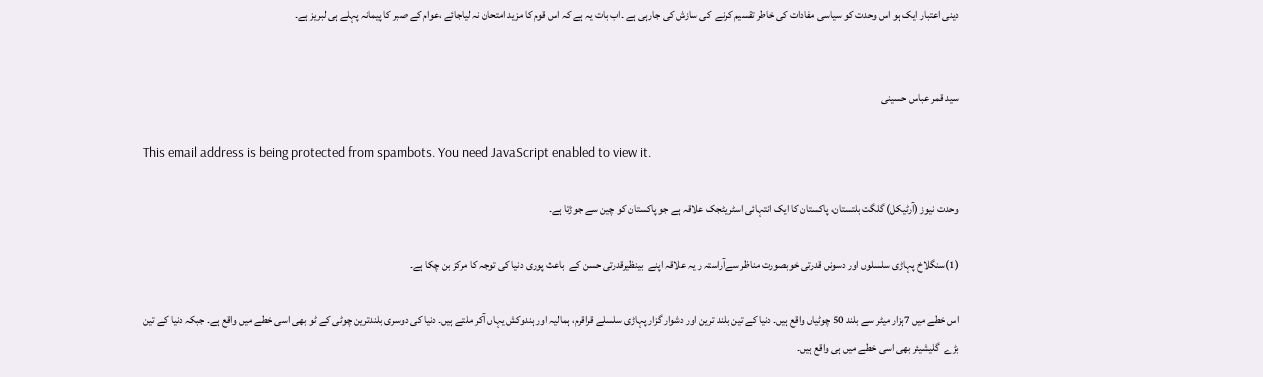دینی اعتبار ایک ہو اس وحدت کو سیاسی مفادات کی خاطر تقسیم کرنے  کی سازش کی جارہی ہے ۔اب بات یہ ہے کہ اس قوم کا مزید امتحان نہ لیاجائے ،عوام کے صبر کا پیمانہ پہلے ہی لبریز ہے۔


سید قمر عباس حسینی

This email address is being protected from spambots. You need JavaScript enabled to view it.

وحدت نیوز (آرٹیکل) گلگت بلتستان، پاکستان کا ایک انتہائی اسٹریٹجک علاقہ ہے جو پاکستان کو چین سے جوڑتا ہے۔

(1)سنگلاخ پہاڑی سلسلوں اور دسونں قدرتی خوبصورت مناظر سےآراستہ ر یہ علاقہ اپنے  بینظیرقدرتی حسن کے  باعث پوری دنیا کی توجہ کا مرکز بن چکا ہے۔

اس خطے میں 7ہزار میٹر سے بلند 50 چوٹیاں واقع ہیں۔ دنیا کے تین بلند ترین اور دشوار گزار پہاڑی سلسلے قراقرم، ہمالیہ اور ہندوکش یہاں آکر ملتے ہیں۔ دنیا کی دوسری بلندترین چوٹی کے ٹو بھی اسی خطے میں واقع ہے۔ جبکہ دنیا کے تین بڑے  گلیشیئر بھی اسی خطے میں ہی واقع ہیں۔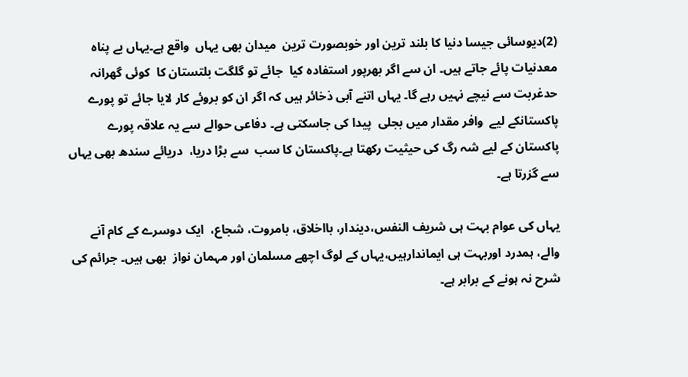(2)دیوسائی جیسا دنیا کا بلند ترین اور خوبصورت ترین  میدان بھی یہاں  واقع ہے۔یہاں بے پناہ معدنیات پائے جاتے ہیں۔ ان سے اگر بھرپور استفادہ کیا  جائے تو گلگت بلتستان کا  کوئی گھرانہ حدغربت سے نیچے نہیں رہے گا۔ یہاں اتنے آبی ذخائر ہیں کہ اگر ان کو بروئے کار لایا جائے تو پورے پاکستانکے لیے  وافر مقدار میں بجلی  پیدا کی جاسکتی ہے۔ دفاعی حوالے سے یہ علاقہ پورے پاکستان کے لیے شہ رگ کی حیثیت رکھتا ہے۔پاکستان کا سب  سے بڑا دریا،  دریائے سندھ بھی یہاں سے گزرتا ہے۔

یہاں کی عوام بہت ہی شریف النفس،دیندار، بااخلاق، بامروت، شجاع،  ایک دوسرے کے کام آنے والے، ہمدرد اوربہت ہی ایماندارہیں،یہاں کے لوگ اچھے مسلمان اور مہمان نواز  بھی ہیں۔ جرائم کی شرح نہ ہونے کے برابر ہے۔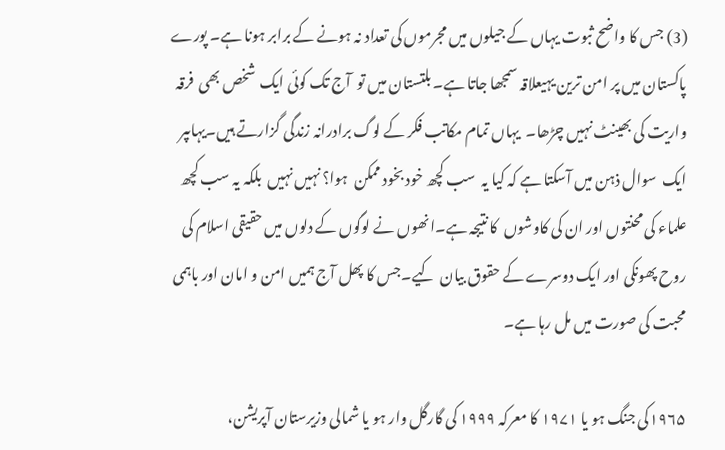(3) جس کا واضح ثبوت یہاں کے جیلوں میں مجرموں کی تعداد نہ ہونے کے برابر ہونا ہے۔ پورے پاکستان میں پر امن ترین یہیعلاقہ سمجھا جاتا ہے۔ بلتستان میں تو  آج تک کوئی ایک  شخص بھی  فرقہ واریت کی بھینٹ نہیں چڑھا۔  یہاں تمام مکاتب فکر کے لوگ برادرانہ زندگی گزارتے ہیں۔یہاںپر  ایک  سوال ذہن میں آسکتا ہے کہ کیا یہ  سب کچھ خود بخود ممکن  ہوا؟ نہیں نہیں  بلکہ یہ سب کچھ علماء کی محنتوں اور ان کی کاوشوں  کا نتیجہ ہے۔انھوں نے لوگوں کے دلوں میں حقیقی اسلام کی روح پھونکی اور ایک دوسرے کے حقوق بیان  کیے۔جس کا پھل آج ہمیں امن و امان اور باہمی محبت کی صورت میں مل رہا ہے۔

۱۹۶۵کی جنگ ہو یا ۱۹۷۱ کا معرکہ ۱۹۹۹ کی گارگل وار ہو یا شمالی وزیرستان آپریشن،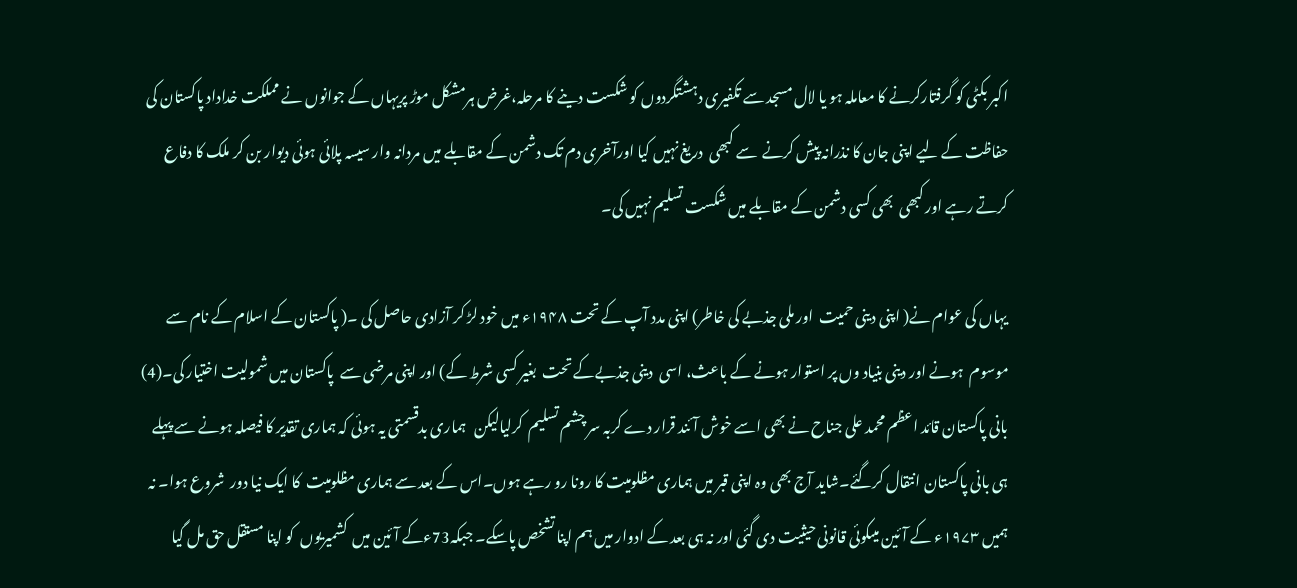اکبر بکٹی کو گرفتارکرنے کا معاملہ ہو یا لال مسجد سے تکفیری دہشتگردوں کو شکست دینے کا مرحلہ،غرض ہرمشکل موڑ پریہاں کے جوانوں نے مملکت خداداد پاکستان کی حفاظت کے لیے اپنی جان کا نذرانہ پیش کرنے  سے کبھی  دریغ نہیں کیا اورآخری دم تک دشمن کے مقابلے میں مردانہ وار سیسہ پلائی ہوئی دیوار بن کر ملک کا دفاع کرتے رہے اور کبھی  بھی کسی دشمن کے مقابلے میں شکست تسلیم نہیں کی۔

یہاں کی عوام نے( اپنی دینی حمیت  اور ملی جذبے کی خاطر) اپنی مدد آپ کے تحت ۱۹۴۸ء میں خود لڑ کر آزادی حاصل کی ۔( پاکستان کے اسلام کے نام سے موسوم  ہونے اور دینی بنیاد وں پر استوار ہونے کے باعث، اسی  دینی جذبےکے تحت  بغیر کسی شرط کے) اور اپنی مرضی سے  پاکستان میں شمولیت اختیار کی۔(4) بانی پاکستان قائد اعظم محمد علی جناح نے بھی اسے خوش آئند قرار دے کربہ سر چشم تسلیم  کرلیالیکن   ہماری بدقسمتی یہ ہوئی کہ ہماری تقدیر کا فیصلہ ہونے سے پہلے ہی بانی پاکستان انتقال کرگئے۔شاید آج بھی وہ اپنی قبر میں ہماری مظلومیت کا رونا رو رہے ہوں۔اس کے بعد سے ہماری مظلومیت  کا ایک نیا دور  شروع ہوا۔ نہ ہمیں ۱۹۷۳ء کے آئین میںکوئی قانونی حیثیت دی گئی اور نہ ہی بعد کے ادوار میں ہم اپنا تشخص پاسکے۔ جبکہ73ءکے آئین میں  کشمیریوں  کو اپنا مستقل حق مل گیا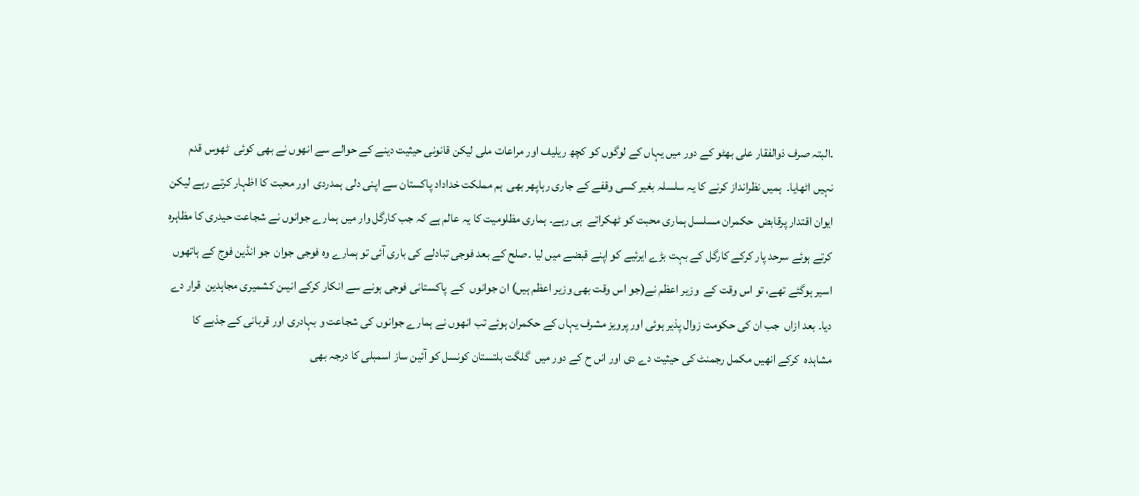۔البتہ صرف ذوالفقار علی بھٹو کے دور میں یہاں کے لوگوں کو کچھ ریلیف اور مراعات ملی لیکن قانونی حیثیت دینے کے حوالے سے انھوں نے بھی کوئی  ٹھوس قدم نہیں اٹھایا۔  ہمیں نظرانداز کرنے کا یہ سلسلہ بغیر کسی وقفے کے جاری رہاپھر بھی  ہم مملکت خداداد پاکستان سے اپنی دلی ہمدردی  اور محبت کا اظہار کرتے رہے لیکن ایوان اقتدار پرقابض  حکمران مسلسل ہماری محبت کو ٹھکراتے  ہی رہے۔ ہماری مظلومیت کا یہ عالم ہے کہ جب کارگل وار میں ہمارے جوانوں نے شجاعت حیدری کا مظاہرہ کرتے ہوئے سرحد پار کرکے کارگل کے بہت بڑے ایرئیے کو اپنے قبضے میں لیا ۔صلح کے بعد فوجی تبادلے کی باری آئی تو ہمارے وہ فوجی جوان  جو انڈین فوج کے ہاتھوں اسیر ہوگئے تھے، تو اس وقت کے  وزیر اعظم نے(جو اس وقت بھی وزیر اعظم ہیں) ان جوانوں  کے  پاکستانی فوجی ہونے سے انکار کرکے انیںن کشمیری مجاہدین  قرار دے دیا۔ بعد ازاں  جب ان کی حکومت زوال پذیر ہوئی اور پرویز مشرف یہاں کے حکمران ہوئے تب انھوں نے ہمارے جوانوں کی شجاعت و بہادری اور قربانی کے جذبے کا مشاہدہ  کرکے انھیں مکمل رجمنٹ کی حیثیت دے دی اور انں ح کے دور میں  گلگت بلتستان کونسل کو آئین ساز اسمبلی کا درجہ بھی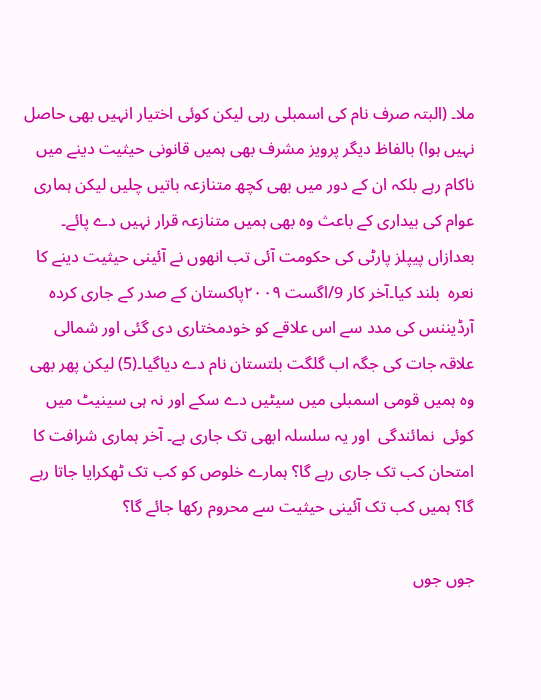ملا۔ (البتہ صرف نام کی اسمبلی رہی لیکن کوئی اختیار انہیں بھی حاصل نہیں ہوا) بالفاظ دیگر پرویز مشرف بھی ہمیں قانونی حیثیت دینے میں ناکام رہے بلکہ ان کے دور میں بھی کچھ متنازعہ باتیں چلیں لیکن ہماری عوام کی بیداری کے باعث وہ بھی ہمیں متنازعہ قرار نہیں دے پائے۔ بعدازاں پیپلز پارٹی کی حکومت آئی تب انھوں نے آئینی حیثیت دینے کا نعرہ  بلند کیا۔آخر کار 9/اگست ۲۰۰۹پاکستان کے صدر کے جاری کردہ آرڈیننس کی مدد سے اس علاقے کو خودمختاری دی گئی اور شمالی علاقہ جات کی جگہ اب گلگت بلتستان نام دے دیاگیا۔(5) لیکن پھر بھی وہ ہمیں قومی اسمبلی میں سیٹیں دے سکے اور نہ ہی سینیٹ میں  کوئی  نمائندگی  اور یہ سلسلہ ابھی تک جاری ہے۔ آخر ہماری شرافت کا امتحان کب تک جاری رہے گا؟ ہمارے خلوص کو کب تک ٹھکرایا جاتا رہے گا؟ ہمیں کب تک آئینی حیثیت سے محروم رکھا جائے گا؟

جوں جوں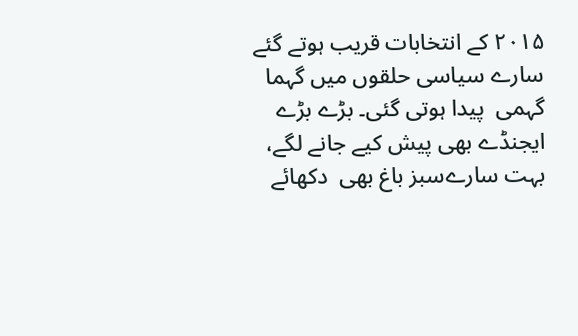۲۰۱۵ کے انتخابات قریب ہوتے گئے سارے سیاسی حلقوں میں گہما گہمی  پیدا ہوتی گئی۔ بڑے بڑے ایجنڈے بھی پیش کیے جانے لگے، بہت سارےسبز باغ بھی  دکھائے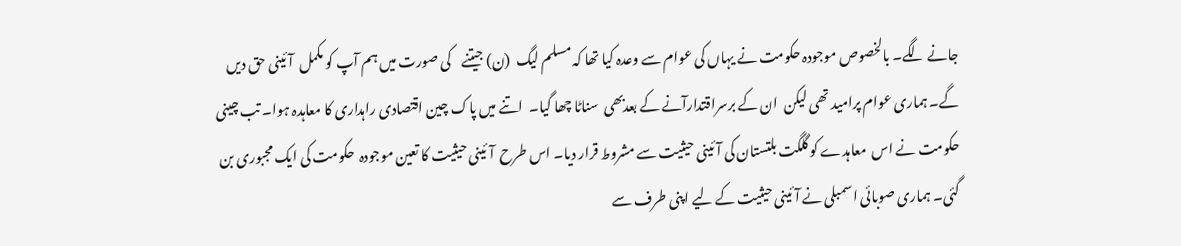جانے لگے۔ بالخصوص موجودہ حکومت نے یہاں کی عوام سے وعدہ کیا تھا کہ مسلم لیگ  (ن) جیتنے    کی صورت میں ہم آپ کو مکمل  آئینی حق دیں گے۔ ہماری عوام پرامید تھی لیکن  ان کے برسراقتدارآنے کے بعدبھی  سناٹا چھا گیا۔  اتنے میں پاک چین اقتصادی راہداری کا معاہدہ ہوا۔ تب چینی  حکومت نے اس  معاہدے کو گلگت بلتستان کی آئینی حیثیت سے مشروط قرار دیا۔ اس طرح  آئینی حیثیت کا تعین موجودہ  حکومت کی ایک مجبوری بن گئی۔ ہماری صوبائی اسمبلی نے آئینی حیثیت کے لیے اپنی طرف سے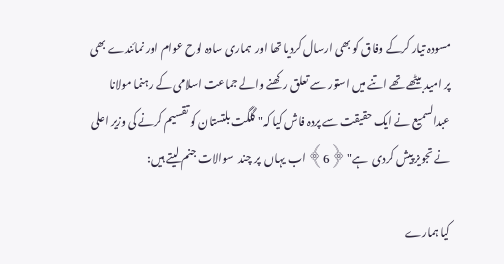مسودہ تیار کرکے وفاق کو بھی ارسال کردیا تھا اور  ہماری سادہ لوح عوام اور نمائندے بھی پر امید بیٹھے تھے اتنے میں استور سے تعلق رکھنے والے جماعت اسلامی کے رہنما مولانا عبدالسمیع نے ایک حقیقت سے پردہ فاش کیا کہ" گلگت بلتستان کو تقسیم کرنے کی وزیر اعلی نے تجویز پیش کردی  ہے" ﴿6﴾ اب یہاں  پر چند  سوالات جنم لیتے ہیں:

کیا ہمارے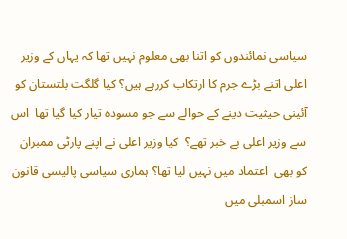سیاسی نمائندوں کو اتنا بھی معلوم نہیں تھا کہ یہاں کے وزیر اعلی اتنے بڑے جرم کا ارتکاب کررہے ہیں؟ کیا گلگت بلتستان کو آئینی حیثیت دینے کے حوالے سے جو مسودہ تیار کیا گیا تھا  اس سے وزیر اعلی بے خبر تھے؟  کیا وزیر اعلی نے اپنے پارٹی ممبران کو بھی  اعتماد میں نہیں لیا تھا؟ ہماری سیاسی پالیسی قانون ساز اسمبلی میں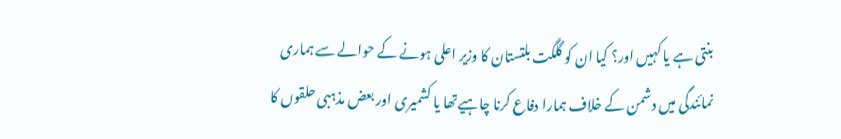بنتی ہے یا کہیں اور؟ کیا ان کو گلگت بلتستان کا وزیر اعلی ہونے کے حوالے سے ہماری نمائندگی میں دشمن کے خلاف ہمارا دفاع کرنا چاہیےتھا یا کشمیری اور بعض مذہبی حلقوں کا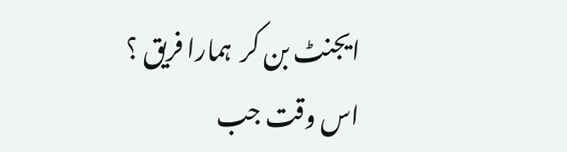ایجنٹ بن کر  ہمارا فریق ؟ اس وقت جب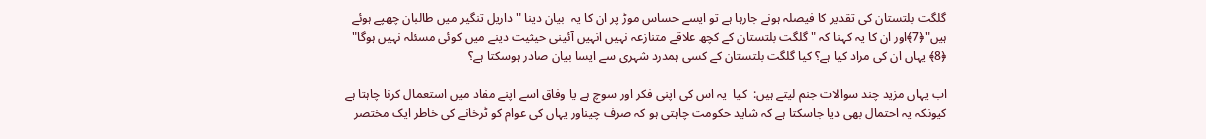گلگت بلتستان کی تقدیر کا فیصلہ ہونے جارہا ہے تو ایسے حساس موڑ پر ان کا یہ  بیان دینا " داریل تنگیر میں طالبان چھپے ہوئے ہیں"﴿7﴾اور ان کا یہ کہنا کہ " گلگت بلتستان کے کچھ علاقے متنازعہ نہیں انہیں آئینی حیثیت دینے میں کوئی مسئلہ نہیں ہوگا" ﴿8﴾ یہاں ان کی مراد کیا ہے؟ کیا گلگت بلتستان کے کسی ہمدرد شہری سے ایسا بیان صادر ہوسکتا ہے؟

اب یہاں مزید چند سوالات جنم لیتے ہیں:  کیا  یہ اس کی اپنی فکر اور سوچ ہے یا وفاق اسے اپنے مفاد میں استعمال کرنا چاہتا ہے کیونکہ یہ احتمال بھی دیا جاسکتا ہے کہ شاید حکومت چاہتی ہو کہ صرف چیناور یہاں کی عوام کو ٹرخانے کی خاطر ایک مختصر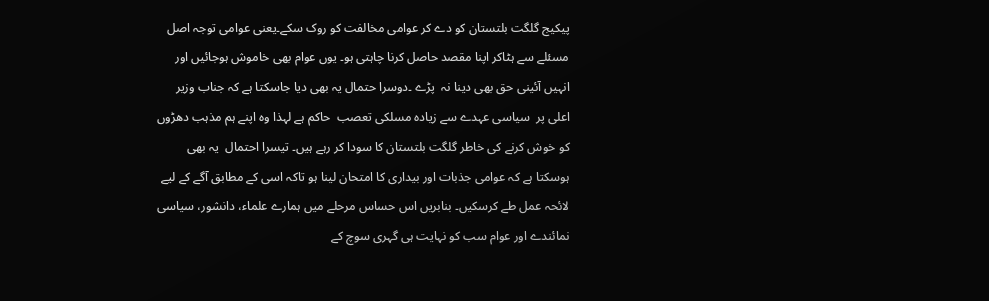پیکیج گلگت بلتستان کو دے کر عوامی مخالفت کو روک سکے۔یعنی عوامی توجہ اصل مسئلے سے ہٹاکر اپنا مقصد حاصل کرنا چاہتی ہو۔ یوں عوام بھی خاموش ہوجائیں اور انہیں آئینی حق بھی دینا نہ  پڑے ۔دوسرا حتمال یہ بھی دیا جاسکتا ہے کہ جناب وزیر اعلی پر  سیاسی عہدے سے زیادہ مسلکی تعصب  حاکم ہے لہذا وہ اپنے ہم مذہب دھڑوں کو خوش کرنے کی خاطر گلگت بلتستان کا سودا کر رہے ہیں۔ تیسرا احتمال  یہ بھی ہوسکتا ہے کہ عوامی جذبات اور بیداری کا امتحان لینا ہو تاکہ اسی کے مطابق آگے کے لیے لائحہ عمل طے کرسکیں۔ بنابریں اس حساس مرحلے میں ہمارے علماء، دانشور، سیاسی نمائندے اور عوام سب کو نہایت ہی گہری سوچ کے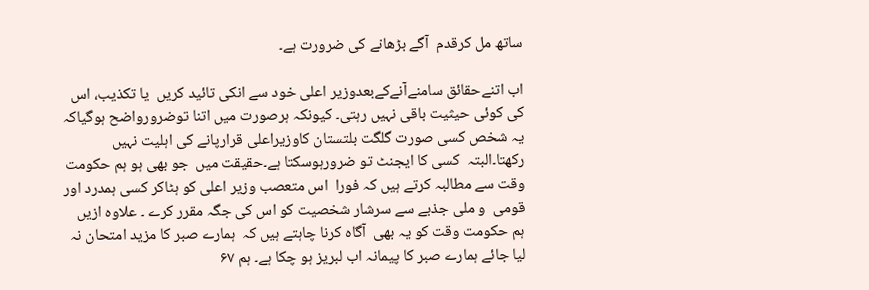ساتھ مل کرقدم  آگے بڑھانے کی ضرورت ہے۔

اب اتنےحقائق سامنےآنےکےبعدوزیر اعلی خود سے انکی تائید کریں  یا تکذیب، اس کی کوئی حیثیت باقی نہیں رہتی۔ کیونکہ ہرصورت میں اتنا توضرورواضح ہوگیاکہ یہ شخص کسی صورت گلگت بلتستان کاوزیراعلی قرارپانے کی اہلیت نہیں رکھتا۔البتہ  کسی کا ایجنٹ تو ضرورہوسکتا ہے۔حقیقت میں  جو بھی ہو ہم حکومت وقت سے مطالبہ کرتے ہیں کہ فورا  اس متعصب وزیر اعلی کو ہٹاکر کسی ہمدرد اور  قومی  و ملی جذبے سے سرشار شخصیت کو اس کی جگہ مقرر کرے ۔ علاوہ ازیں ہم حکومت وقت کو یہ بھی  آگاہ کرنا چاہتے ہیں کہ  ہمارے صبر کا مزید امتحان نہ لیا جائے ہمارے صبر کا پیمانہ اب لبریز ہو چکا ہے۔ ہم ۶۷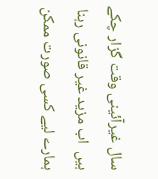سال غیرآئینی وقت گزار چکے ہیں  اب مزید غیر قانونی رہنا ہمارے لیے کسی صورت ممکن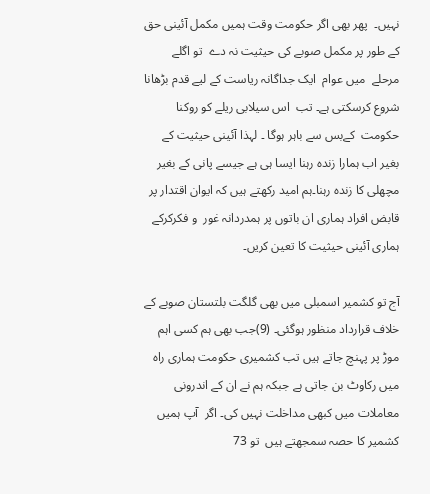نہیں۔  پھر بھی اگر حکومت وقت ہمیں مکمل آئینی حق کے طور پر مکمل صوبے کی حیثیت نہ دے  تو اگلے مرحلے  میں عوام  ایک جداگانہ ریاست کے لیے قدم بڑھانا شروع کرسکتی ہے۔ تب  اس سیلابی ریلے کو روکنا حکومت  کےبس سے باہر ہوگا ۔ لہذا آئینی حیثیت کے بغیر اب ہمارا زندہ رہنا ایسا ہی ہے جیسے پانی کے بغیر مچھلی کا زندہ رہنا۔ہم امید رکھتے ہیں کہ ایوان اقتدار پر قابض افراد ہماری ان باتوں پر ہمدردانہ غور  و فکرکرکے ہماری آئینی حیثیت کا تعین کریں۔

آج تو کشمیر اسمبلی میں بھی گلگت بلتستان صوبے کے خلاف قرارداد منظور ہوگئی۔ (9)جب بھی ہم کسی اہم موڑ پر پہنچ جاتے ہیں تب کشمیری حکومت ہماری راہ میں رکاوٹ بن جاتی ہے جبکہ ہم نے ان کے اندرونی معاملات میں کبھی مداخلت نہیں کی۔ اگر  آپ ہمیں کشمیر کا حصہ سمجھتے ہیں  تو 73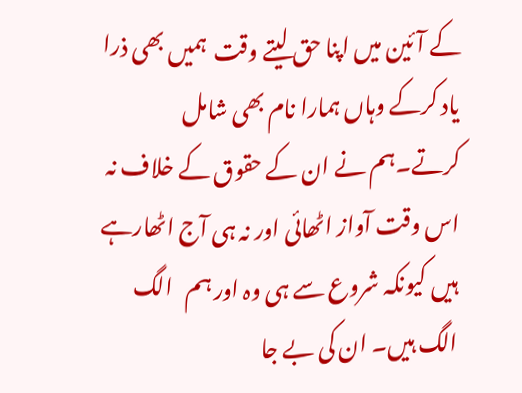کے آئین میں اپنا حق لیتے وقت  ہمیں بھی ذرا یاد کرکے وہاں ہمارا نام بھی شامل کرتے۔ہم نے ان کے حقوق کے خلاف نہ اس وقت آواز اٹھائی اور نہ ہی آج اٹھارہے ہیں کیونکہ شروع سے ہی وہ اور ہم   الگ  الگ ہیں۔ ان کی بے جا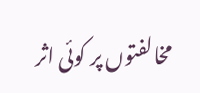مخالفتوں پر کوئی اثر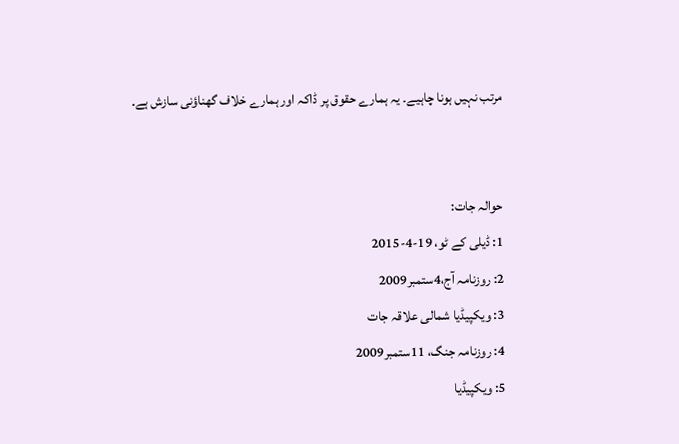مرتب نہیں ہونا چاہیے۔ یہ ہمارے حقوق پر ڈاکہ اور ہمارے خلاف گھناؤنی سازش ہے۔


حوالہ جات:
1: ڈیلی کے ٹو، 19-4-2015
2: روزنامہ آج،4ستمبر2009
3: ویکپیڈیا شمالی علاقہ جات
4: روزنامہ جنگ، 11ستمبر2009
5: ویکپیڈیا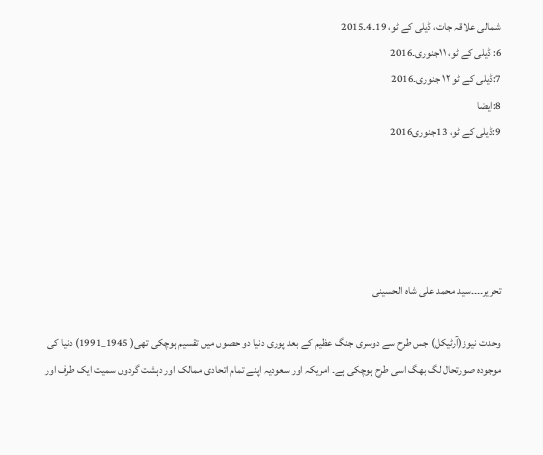شمالی علاقہ جات، ڈیلی کے ٹو، 19۔4۔2015
6: ڈیلی کے ٹو، ۱۱جنوری۔2016
7:ڈیلی کے ٹو ۱۲ جنوری۔2016
8:ایضا
9:ڈیلی کے ٹو، 13جنوری2016





تحریر۔۔۔۔سید محمد علی شاہ الحسینی

وحدت نیوز(آرٹیکل) جس طرح سے دوسری جنگ عظیم کے بعد پوری دنیا دو حصوں میں تقسیم ہوچکی تھی( 1945_1991) دنیا کی موجودہ صورتحال لگ بھگ اسی طرح ہوچکی ہے۔ امریکہ اور سعودیہ اپنے تمام اتحادی ممالک اور دہشت گردوں سمیت ایک طرف اور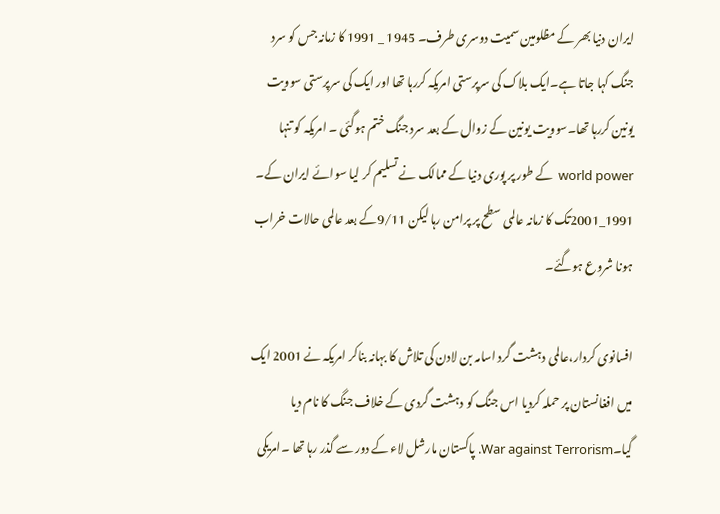ایران دنیا بھر کے مظلومین سمیت دوسری طرف۔ 1945 _ 1991 کا زمانہ جس کو سرد جنگ کہا جاتا ہے۔ایک بلاک کی سرپرستی امریکہ کررہا تھا اور ایک کی سرپرستی سوویت یونین کررہا تھا۔سوویت یونین کے زوال کے بعد سرد جنگ ختم ہوگئی ۔ امریکہ کو تنہا world power  کے طور پر پوری دنیا کے ممالک نے تسلیم کر لیا سوائے ایران کے۔ 1991_2001تک کا زمانہ عالمی سطح پر پرامن رہا لیکن 9/11کے بعد عالمی حالات خراب ہونا شروع ہوگئے۔

افسانوی کردار،عالمی دہشت گرد اسامہ بن لادن کی تلاش کا بہانہ بناکر امریکہ نے 2001 ایک میں افغانستان پر حملہ کردیا اس جنگ کو دہشت گردی کے خلاف جنگ کا نام دیا گیا۔War against Terrorism. پاکستان مارشل لاء کے دور سے گذر رہا تھا ۔امریکی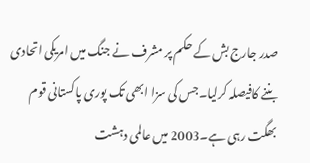صدر جارج بش کے حکم پر مشرف نے جنگ میں امریکی اتحادی بننے کافیصلہ کرلیا۔جس کی سزا ابھی تک پوری پاکستانی قوم بھگت رہی ہے۔2003 میں عالمی دہشت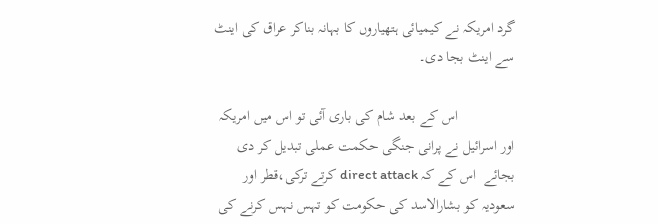گرد امریکہ نے کیمیائی ہتھیاروں کا بہانہ بناکر عراق کی اینٹ سے اینٹ بجا دی۔

               اس کے بعد شام کی باری آئی تو اس میں امریکہ اور اسرائیل نے پرانی جنگی حکمت عملی تبدیل کر دی بجائے  اس کے کہ direct attack کرتے ترکی،قطر اور سعودیہ کو بشارالاسد کی حکومت کو تہس نہس کرنے کی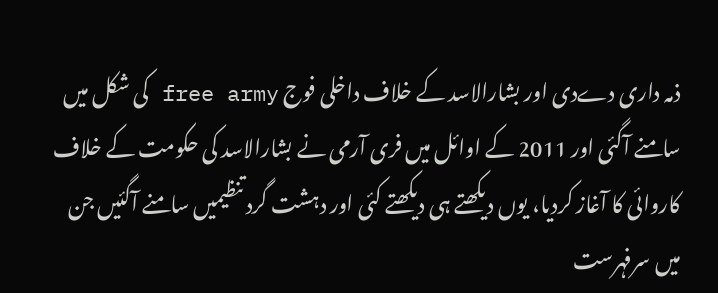ذمہ داری دےدی اور بشارالاسد کے خلاف داخلی فوج free army کی شکل میں سامنے آگئی اور 2011 کے اوائل میں فری آرمی نے بشارالاسد کی حکومت کے خلاف کاروائی کا آغاز کردیا، یوں دیکھتے ہی دیکھتے کئی اور دہشت گرد تنظیمیں سامنے آگئیں جن میں سرفہرست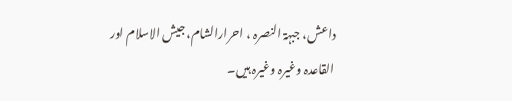داعش، جبہۃ النصرہ ، احرارالشام، جیش الاسلام اور القاعدہ وغیرہ وغیرہ ہیں۔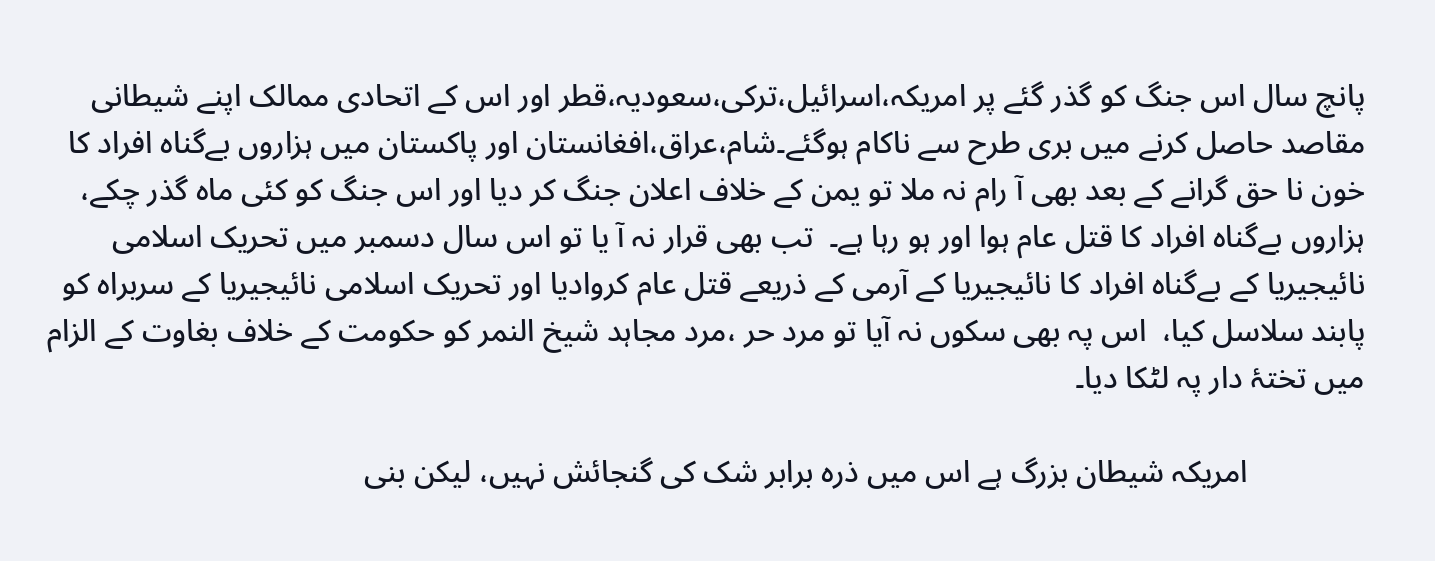پانچ سال اس جنگ کو گذر گئے پر امریکہ،اسرائیل،ترکی،سعودیہ،قطر اور اس کے اتحادی ممالک اپنے شیطانی مقاصد حاصل کرنے میں بری طرح سے ناکام ہوگئے۔شام،عراق،افغانستان اور پاکستان میں ہزاروں بےگناہ افراد کا خون نا حق گرانے کے بعد بھی آ رام نہ ملا تو یمن کے خلاف اعلان جنگ کر دیا اور اس جنگ کو کئی ماہ گذر چکے، ہزاروں بےگناہ افراد کا قتل عام ہوا اور ہو رہا ہے۔  تب بھی قرار نہ آ یا تو اس سال دسمبر میں تحریک اسلامی نائیجیریا کے بےگناہ افراد کا نائیجیریا کے آرمی کے ذریعے قتل عام کروادیا اور تحریک اسلامی نائیجیریا کے سربراہ کو پابند سلاسل کیا،  اس پہ بھی سکوں نہ آیا تو مرد حر ،مرد مجاہد شیخ النمر کو حکومت کے خلاف بغاوت کے الزام میں تختۂ دار پہ لٹکا دیا۔

               امریکہ شیطان بزرگ ہے اس میں ذرہ برابر شک کی گنجائش نہیں، لیکن بنی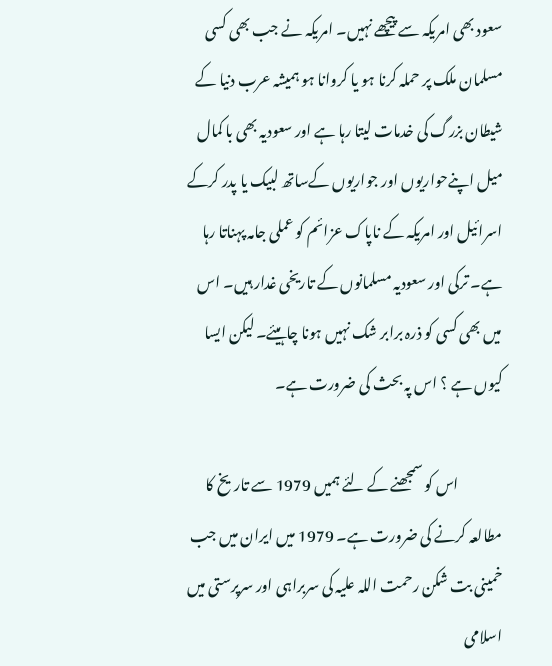سعود بھی امریکہ سے پیچھے نہیں۔ امریکہ نے جب بھی کسی مسلمان ملک پر حملہ کرنا ہو یا کروانا ہو ہمیشہ عرب دنیا کے شیطان بزرگ کی خدمات لیتا رہا ہے اور سعودیہ بھی با کمال میل اپنےحواریوں اور جواریوں کےساتھ لبیک یا پدر کرکے اسرائیل اور امریکہ کے ناپاک عزائم کو عملی جامہ پہناتا رہا ہے۔ ترکی اور سعودیہ مسلمانوں کے تاریخی غدار ہیں۔ اس میں بھی کسی کو ذرہ برابر شک نہیں ہونا چاہیئے۔ لیکن ایسا کیوں ہے ؟ اس پہ بحث کی ضرورت ہے۔

               اس کو سمجھنے کے لئے ہمیں 1979 سے تاریخ کا مطالعہ کرنے کی ضرورت ہے۔ 1979 میں ایران میں جب خمینی بت شکن رحمت اللہ علیہ کی سربراہی اور سرپرستی میں اسلامی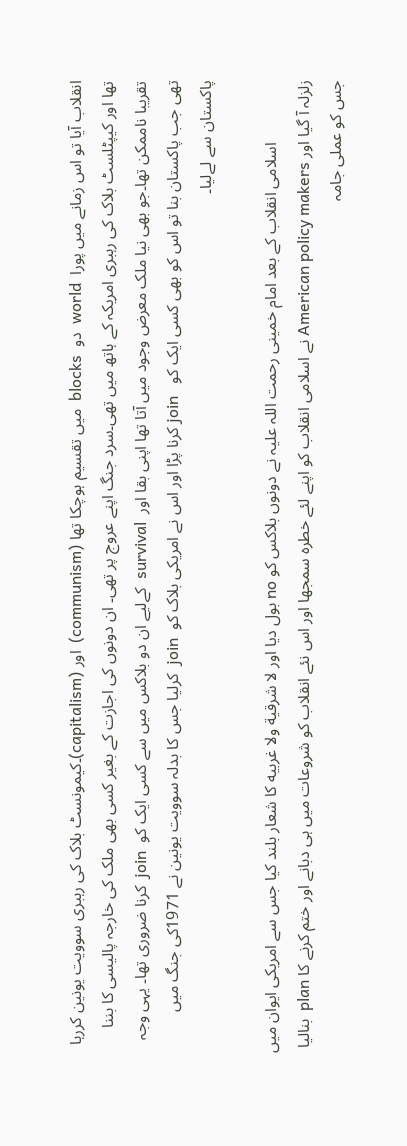انقلاب آیا تو اس زمانے میں پورا  world  دو  blocks  میں تقسیم ہوچکا تھا (communism)  اور (capitalism)۔کیمونسٹ بلاک کی رہبری سوویت یونین کررہا تھا اور کیپٹلسٹ بلاک کی رہبری امریکہ کے ہاتھ میں تھی۔سرد جنگ اپنے عروج پر تھی۔ ان دونوں کی اجازت کے بغیر کسی بھی ملک کی خارجہ پالیسی کا بننا تقریبا ناممکن تھا۔جو بھی نیا ملک معرض وجود میں آتا تھا اپنی بقا اور  survival  کےلیے ان دو بلاکس میں سے کسی ایک کو  join  کرنا ضروری تھا۔ یہی وجہ تھی جب پاکستان بنا تو اس کو بھی کسی ایک کو   join کرنا پڑا اور اس نے امریکی بلاک کو  join  کرلیا جس کا بدلہ سوویت یونین نے 1971کی جنگ میں پاکستان سے لےلیا۔

               اسلامی انقلاب کے بعد امام خمینی رحمت اللہ علیہ نے دونوں بلاکس کو no بول دیا اور لا شرقية ولا غربيه کا شعار بلند کیا جس سے امریکی ایوان میں زلزلہ آ گیا اور American policy makers نے اسلامی انقلاب کو اپنے لئے خطرہ سمجھا اور اس نئے انقلاب کو شروعات میں ہی دبانے اور ختم کرنے کا plan  بنالیا جس کو عملی جامہ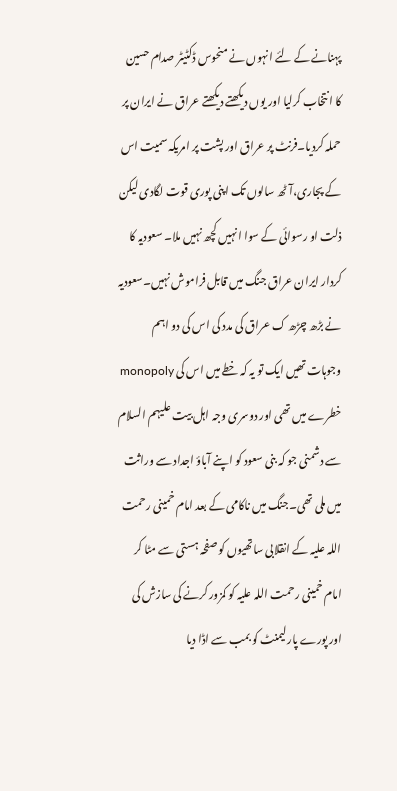پہنانے کے لئے انہوں نے منحوس ڈکٹیٹر صدام حسین کا انتخاب کرلیا اور یوں دیکھتے دیکھتے عراق نے ایران پر حملہ کردیا۔فرنٹ پر عراق اور پشت پر امریکہ سمیت اس کے پجاری،آٹھ سالوں تک اپنی پوری قوت لگادی لیکن ذلت او رسوائی کے سوا انہیں کچھ نہیں ملا۔ سعودیہ کا کردار ایران عراق جنگ میں قابل فراموش نہیں۔سعودیہ نے بڑھ چڑھ ک عراق کی مدد کی اس کی دو اہم وجوہات تھیں ایک تو یہ کہ خطے میں اس کی monopoly خطرے میں تھی اور دوسری وجہ اہل بیت علیہم السلام سے دشمنی جو کہ بنی سعود کو اپنے آباؤ اجداد سے وراثت میں ملی تھی۔جنگ میں ناکامی کے بعد امام خمینی رحمت اللہ علیہ کے انقلابی ساتھیوں کو صفحہ ہستی سے مٹا کر امام خمینی رحمت اللہ علیہ کو کمزور کرنے کی سازش کی اور پورے پارلیمنٹ کو بمب سے اڈا دیا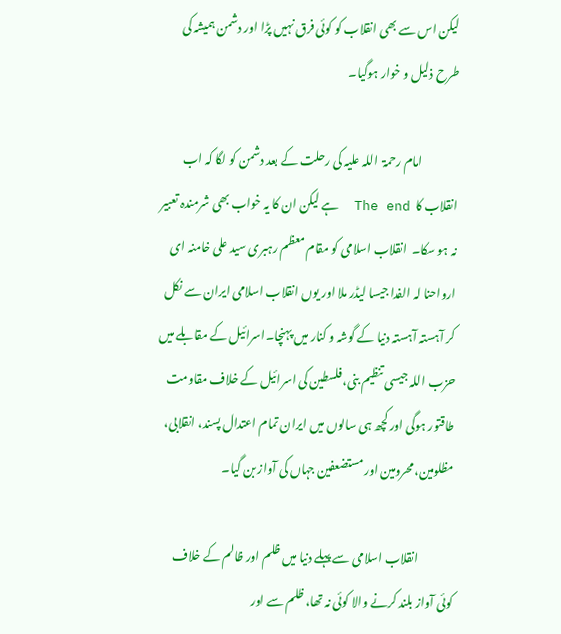لیکن اس سے بھی انقلاب کو کوئی فرق نہیں پڑا اور دشمن ہمیشہ کی طرح ذلیل و خوار ہوگیا۔

               امام رحمۃ  اللہ علیہ کی رحلت کے بعد دشمن کو لگا کہ اب انقلاب کا  The end  ہے لیکن ان کا یہ خواب بھی شرمندہ تعبیر نہ ہو سکا۔  انقلاب اسلامی کو مقام معظم رہبری سید علی خامنہ ای ارواحنا لہ الفدا جیسا لیڈر ملا اور یوں انقلاب اسلامی ایران سے نکل کر آہستہ آہستہ دنیا کے گوشہ و کنار میں پہنچا۔اسرائیل کے مقابلے میں حزب اللہ جیسی تنظیم بنی،فلسطین کی اسرائیل کے خلاف مقاومت طاقتور ہوگی اور کچھ ہی سالوں میں ایران تمام اعتدال پسند، انقلابی، مظلومین، محرومین اور مستضعفین جہاں کی آواز بن گیا۔

               انقلاب اسلامی سے پہلے دنیا میں ظلم اور ظالم کے خلاف کوئی آواز بلند کرنے والا کوئی نہ تھا، ظلم سے اور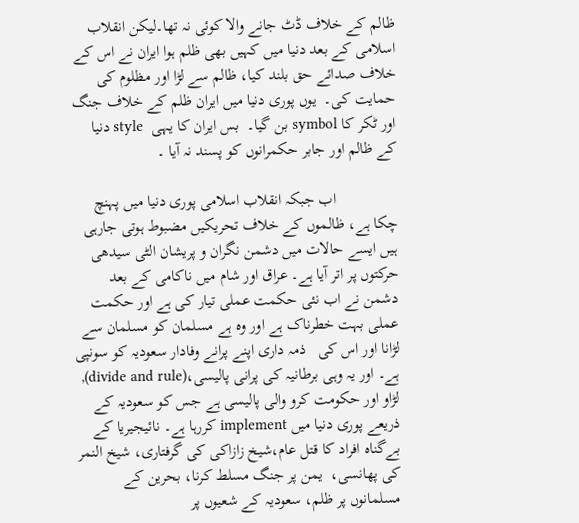ظالم کے خلاف ڈٹ جانے والا کوئی نہ تھا۔لیکن انقلاب اسلامی کے بعد دنیا میں کہیں بھی ظلم ہوا ایران نے اس کے خلاف صدائے حق بلند کیا، ظالم سے لڑا اور مظلوم کی حمایت کی۔  یوں پوری دنیا میں ایران ظلم کے خلاف جنگ اور ٹکر کا symbol بن گیا۔  بس ایران کا یہی  style دنیا کے ظالم اور جابر حکمرانوں کو پسند نہ آیا ۔

               اب جبکہ انقلاب اسلامی پوری دنیا میں پہنچ چکا ہے، ظالموں کے خلاف تحریکیں مضبوط ہوتی جارہی ہیں ایسے حالات میں دشمن نگران و پریشان الٹی سیدھی حرکتوں پر اتر آیا ہے۔ عراق اور شام میں ناکامی کے بعد دشمن نے اب نئی حکمت عملی تیار کی ہے اور حکمت عملی بہت خطرناک ہے اور وہ ہے مسلمان کو مسلمان سے لڑانا اور اس کى   ذمہ داری اپنے پرانے وفادار سعودیہ کو سونپی ہے۔ اور یہ وہی برطانیہ کی پرانی پالیسی،(divide and rule), لڑاو اور حکومت کرو والى پالیسی ہے جس کو سعودیہ کے ذریعے پوری دنیا میں implement کررہا ہے۔ نائیجیریا کے بےگناہ افراد کا قتل عام،شیخ زازاکی کی گرفتاری، شیخ النمر کی پھانسی،  یمن پر جنگ مسلط کرنا، بحرین کے مسلمانوں پر ظلم، سعودیہ کے شعیوں پر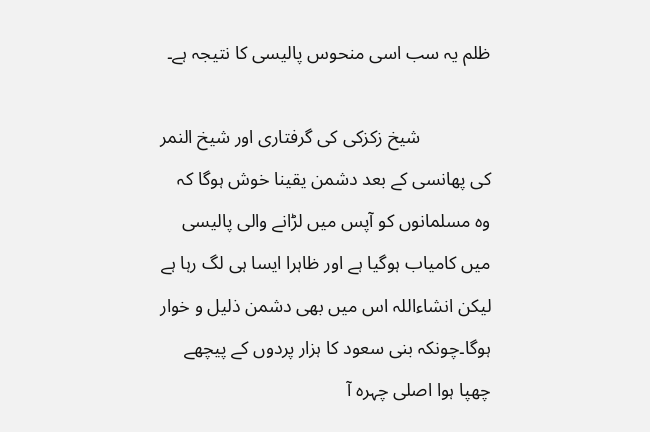ظلم یہ سب اسی منحوس پالیسی کا نتیجہ ہے۔

               شیخ زکزکی کی گرفتاری اور شیخ النمر کی پھانسی کے بعد دشمن یقینا خوش ہوگا کہ وہ مسلمانوں کو آپس میں لڑانے والى پالیسی میں کامیاب ہوگیا ہے اور ظاہرا ایسا ہی لگ رہا ہے لیکن انشاءاللہ اس میں بھی دشمن ذلیل و خوار ہوگا۔چونکہ بنی سعود کا ہزار پردوں کے پیچھے چھپا ہوا اصلی چہرہ آ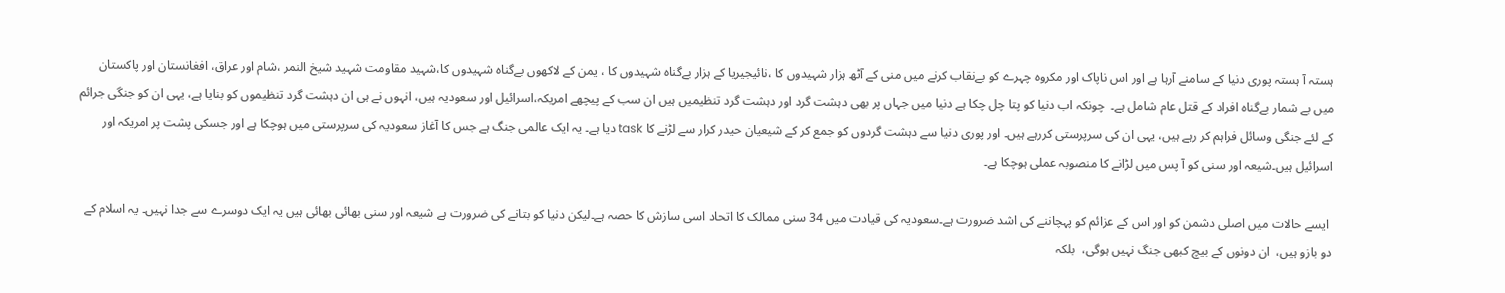ہستہ آ ہستہ پوری دنیا کے سامنے آرہا ہے اور اس ناپاک اور مکروہ چہرے کو بےنقاب کرنے میں منی کے آٹھ ہزار شہیدوں کا ،نائیجیریا کے ہزار بےگناہ شہیدوں کا ، یمن کے لاکھوں بےگناہ شہیدوں کا،شہید مقاومت شہید شیخ النمر ،شام اور عراق، افغانستان اور پاکستان میں بے شمار بےگناہ افراد کے قتل عام شامل ہے۔  چونکہ اب دنیا کو پتا چل چکا ہے دنیا میں جہاں پر بھی دہشت گرد اور دہشت گرد تنظیمیں ہیں ان سب کے پیچھے امریکہ،اسرائیل اور سعودیہ ہیں، انہوں نے ہی ان دہشت گرد تنظیموں کو بنایا ہے، یہی ان کو جنگی جرائم کے لئے جنگی وسائل فراہم کر رہے ہیں، یہی ان کی سرپرستی کررہے ہیں۔ اور پوری دنیا سے دہشت گردوں کو جمع کر کے شیعیان حیدر کرار سے لڑنے کا task دیا ہے۔ یہ ایک عالمی جنگ ہے جس کا آغاز سعودیہ کی سرپرستی میں ہوچکا ہے اور جسکی پشت پر امریکہ اور اسرائیل ہیں۔شیعہ اور سنی کو آ پس میں لڑانے کا منصوبہ عملی ہوچکا ہے۔

 ایسے حالات میں اصلی دشمن کو اور اس کے عزائم کو پہچاننے کی اشد ضرورت ہے۔سعودیہ کی قیادت میں 34 سنی ممالک کا اتحاد اسی سازش کا حصہ ہے۔لیکن دنیا کو بتانے کی ضرورت ہے شیعہ اور سنی بھائی بھائی ہیں یہ ایک دوسرے سے جدا نہیں۔ یہ اسلام کے دو بازو ہیں،  ان دونوں کے بیچ کبهى جنگ نہیں ہوگی،  بلکہ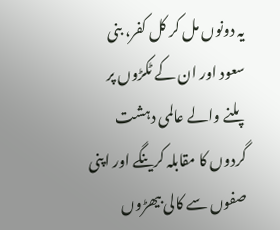یہ دونوں مل کر کل کفر، بنی سعود اور ان کے ٹکڑوں پر پلنے والے عالمی دہشت گردوں کا مقابلہ کرینگے اور اپنی صفوں سے کالی بیھڑوں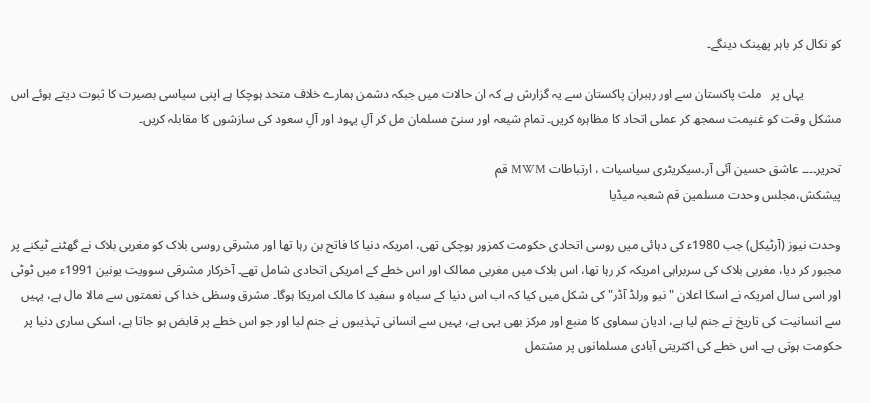کو نکال کر باہر پھینک دینگے۔

            یہاں پر   ملت پاکستان سے اور رہبران پاکستان سے یہ گزارش ہے کہ ان حالات میں جبکہ دشمن ہمارے خلاف متحد ہوچکا ہے اپنی سیاسی بصیرت کا ثبوت دیتے ہوئے اس مشکل وقت کو غنیمت سمجھ کر عملی اتحاد کا مظاہرہ کریں۔ تمام شیعہ اور سنیّ مسلمان مل کر آلِ یہود اور آلِ سعود کی سازشوں کا مقابلہ کریں۔

تحریر۔۔۔۔ عاشق حسین آئی آر۔سیکریٹری سیاسیات ، ارتباطات MWM قم
پیشکش،مجلس وحدت مسلمین قم شعبہ میڈیا

وحدت نیوز (آرٹیکل) جب 1980ء كی دہائی ميں روسی اتحادی حكومت كمزور ہوچکی تهی، امريكہ دنيا كا فاتح بن رہا تها اور مشرقی روسی بلاک كو مغربی بلاک نے گھٹنے ٹیکنے پر مجبور كر ديا، مغربی بلاک كی سربراہی امريكہ كر رہا تها، اس بلاک ميں مغربی ممالک اور اس خطے كے امريكی اتحادی شامل تهے۔ آخركار مشرقی سوويت يونين 1991ء ميں ٹوٹی اور اسی سال امريكہ نے اسكا اعلان "نيو ورلڈ آڈر" كی شكل ميں كيا کہ اب اس دنيا كے سياه و سفيد كا مالک امريكا ہوگا۔ مشرق وسطٰى خدا كی نعمتوں سے مالا مال ہے، يہیں سے انسانيت كی تاريخ نے جنم ليا ہے، اديان سماوی كا منبع اور مركز بهی يہی ہے، يہیں سے انسانی تہذیبوں نے جنم ليا اور جو اس خطے پر قابض ہو جاتا ہے، اسكی ساری دنيا پر حكومت ہوتی ہے۔ اس خطے كی اكثريتی آبادى مسلمانوں پر مشتمل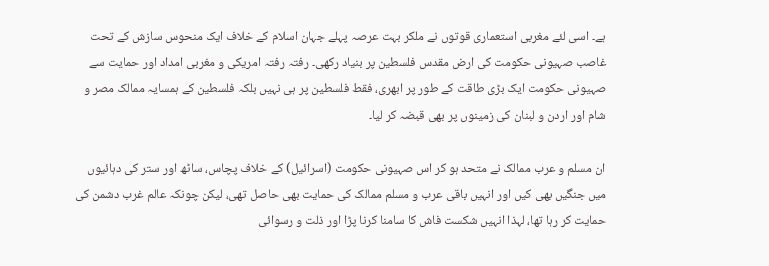ہے۔ اسی لئے مغربی استعماری قوتوں نے ملكر بہت عرصہ پہلے جہان اسلام كے خلاف ايک منحوس سازش كے تحت غاصب صہيونی حكومت كی ارض مقدس فلسطين پر بنياد ركهی۔ رفتہ رفتہ امريكی و مغربی امداد اور حمايت سے صہيونی حكومت ايک بڑی طاقت كے طور پر ابهری، فقط فلسطين پر ہی نہیں بلكہ فلسطين كے ہمسايہ ممالک مصر و شام اور اردن و لبنان كی زمينوں پر بهی قبضہ كر ليا۔

ان مسلم و عرب ممالک نے متحد ہو كر اس صہيونی حكومت (اسرائيل) كے خلاف پچاس، ساٹھ اور ستر كی دہائيوں ميں جنگیں بهی كيں اور انہيں باقی عرب و مسلم ممالک كی حمايت بهی حاصل تهی، ليكن چونكہ عالم غرب دشمن كی حمايت كر رہا تها، لہذا انہيں شكست فاش كا سامنا كرنا پڑا اور ذلت و رسوائی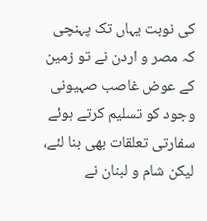كی نوبت يہاں تک پہنچی كہ مصر و اردن نے تو زمين كے عوض غاصب صہيونی وجود كو تسليم كرتے ہوئے سفارتی تعلقات بهی بنا لئے، ليكن شام و لبنان نے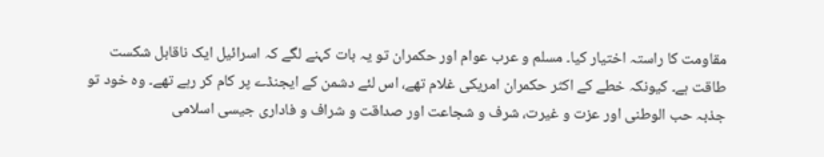مقاومت كا راستہ اختيار كيا۔ مسلم و عرب عوام اور حكمران تو يہ بات كہنے لگے كہ اسرائيل ايک ناقابل شكست طاقت ہے۔ كيونكہ خطے كے اكثر حكمران امريكى غلام تهے، اس لئے دشمن كے ايجنڈے پر كام كر رہے تهے۔ وه خود تو جذبہ حب الوطنی اور عزت و غيرت، شرف و شجاعت اور صداقت و شراف و فاداری جيسی اسلامی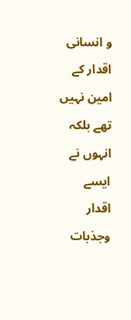و انسانی اقدار كے امين نہیں تهے بلكہ انہوں نے ايسے اقدار وجذبات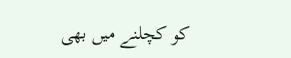كو كچلنے ميں بهی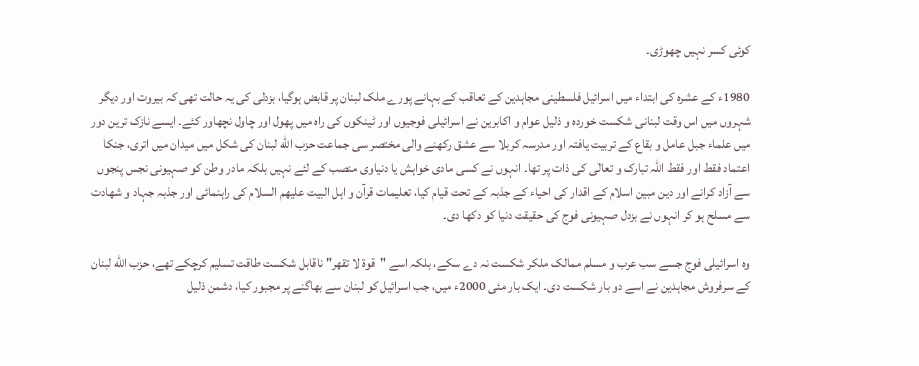كوئی كسر نہیں چھوڑی۔

1980ء كے عشره كی ابتداء ميں اسرائيل فلسطينی مجاہدين كے تعاقب كے بہانے پورے ملک لبنان پر قابض ہوگیا، بزدلی كی يہ حالت تهی كہ بيروت اور ديگر شہروں ميں اس وقت لبنانی شكست خوردہ و ذليل عوام و اكابرین نے اسرائيلی فوجيوں اور ٹینکوں كی راه ميں پهول اور چاول نچهاور كئے۔ ايسے نازک ترين دور ميں علماء جبل عامل و بقاع كے تربيت يافتہ اور مدرسہ كربلا سے عشق ركهنے والى مختصر سی جماعت حزب الله لبنان كی شكل ميں ميدان ميں اترى، جنكا اعتماد فقط اور فقط اللہ تبارک و تعالٰى كی ذات پر تها۔ انہوں نے كسی مادی خواہش يا دنياوی منصب كے لئے نہیں بلكہ مادر وطن كو صہيونی نجس پنجوں سے آزاد كرانے اور دين مبين اسلام كے اقدار كی احياء كے جذبہ كے تحت قيام كيا، تعليمات قرآن و اہل البيت عليهم السلام كی راہنمائی اور جذبہ جہاد و شهادت سے مسلح ہو كر انہوں نے بزدل صہيونی فوج كی حقيقت دنيا كو دكها دی۔

وه اسرائيلی فوج جسے سب عرب و مسلم ممالک ملكر شكست نہ دے سكے، بلكہ اسے "قوة لا تقهر" ناقابل شكست طاقت تسليم كرچكے تهے، حزب الله لبنان كے سرفروش مجاہدين نے اسے دو بار شكست دی۔ ايک بار مئی 2000ء میں، جب اسرائيل كو لبنان سے بهاگنے پر مجبور كيا، دشمن ذليل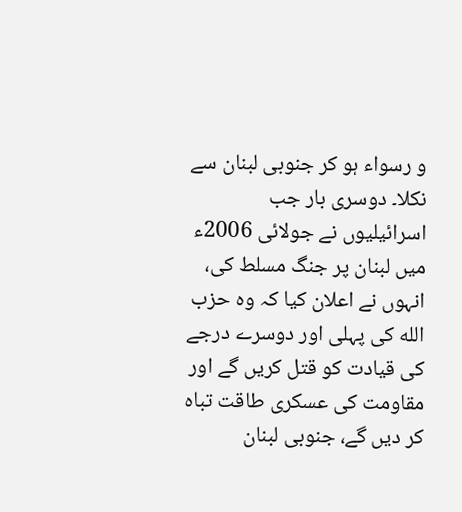و رسواء ہو كر جنوبی لبنان سے نكلا۔ دوسری بار جب اسرائيليوں نے جولائی 2006ء ميں لبنان پر جنگ مسلط كی، انہوں نے اعلان كيا كہ وه حزب الله كی پہلی اور دوسرے درجے كی قيادت كو قتل كريں گے اور مقاومت كی عسكری طاقت تباه كر ديں گے، جنوبی لبنان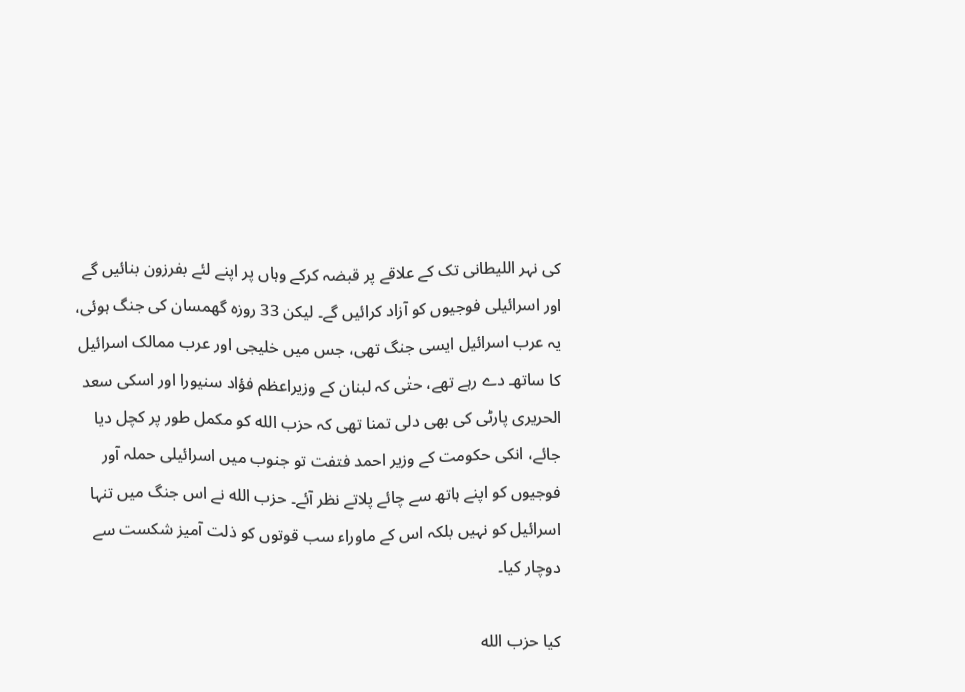كی نہر الليطانی تک كے علاقے پر قبضہ كركے وہاں پر اپنے لئے بفرزون بنائيں گے اور اسرائيلی فوجيوں كو آزاد كرائيں گے۔ ليكن 33 روزه گھمسان کی جنگ ہوئی، يہ عرب اسرائيل ايسی جنگ تهی، جس ميں خليجی اور عرب ممالک اسرائيل كا ساتهـ دے رہے تهے، حتٰى کہ لبنان كے وزيراعظم فؤاد سنيورا اور اسکی سعد الحريری پارٹی كی بهی دلی تمنا تهی كہ حزب الله كو مكمل طور پر كچل ديا جائے، انكی حكومت كے وزير احمد فتفت تو جنوب ميں اسرائيلی حملہ آور فوجيوں كو اپنے ہاتھ سے چائے پلاتے نظر آئے۔ حزب الله نے اس جنگ ميں تنہا اسرائيل كو نہیں بلكہ اس كے ماوراء سب قوتوں كو ذلت آميز شكست سے دوچار كيا۔

كيا حزب الله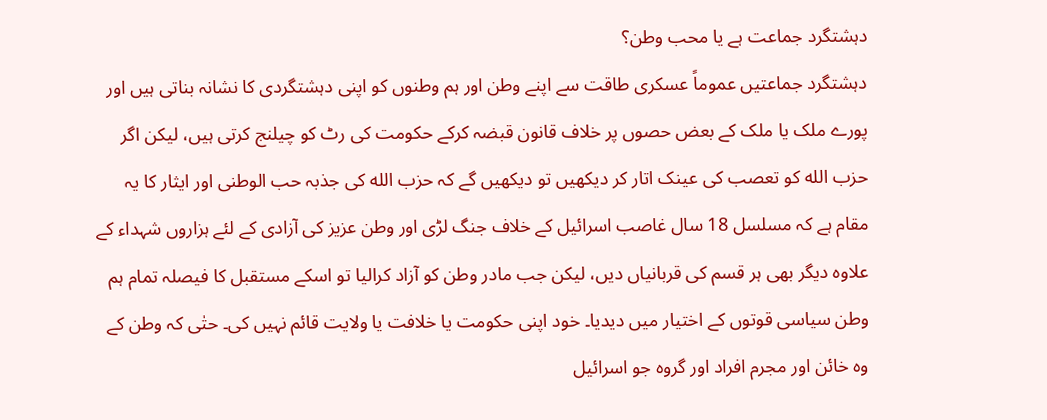دہشتگرد جماعت ہے يا محب وطن؟
دہشتگرد جماعتيں عموماً عسكری طاقت سے اپنے وطن اور ہم وطنوں كو اپنی دہشتگردی كا نشانہ بناتی ہیں اور پورے ملک يا ملک كے بعض حصوں پر خلاف قانون قبضہ كركے حكومت كی رٹ كو چيلنج كرتی ہیں، ليكن اگر حزب الله كو تعصب كی عينک اتار كر ديكهيں تو ديكهيں گے كہ حزب الله كی جذبہ حب الوطنی اور ايثار كا يہ مقام ہے كہ مسلسل 18 سال غاصب اسرائيل كے خلاف جنگ لڑی اور وطن عزيز كی آزادی كے لئے ہزاروں شہداء كے علاوه ديگر بهی ہر قسم كی قربانياں ديں، ليكن جب مادر وطن كو آزاد كراليا تو اسكے مستقبل كا فيصلہ تمام ہم وطن سياسی قوتوں كے اختيار ميں ديديا۔ خود اپنی حكومت يا خلافت يا ولايت قائم نہیں كی۔ حتٰى كہ وطن کے وه خائن اور مجرم افراد اور گروه جو اسرائيل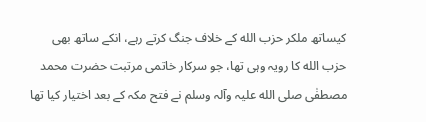كيساتھ ملكر حزب الله كے خلاف جنگ كرتے رہے، انكے ساتھ بهی حزب الله كا رويہ وہی تها، جو سركار خاتمی مرتبت حضرت محمد مصطفٰى صلى الله عليہ وآلہ وسلم نے فتح مکہ كے بعد اختيار كيا تها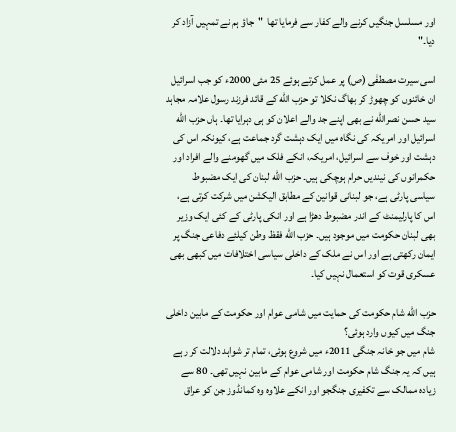اور مسلسل جنگیں كرنے والے كفار سے فرمايا تها  "جاؤ ہم نے تمہیں آزاد كر ديا۔"

اسى سيرت مصطفٰى (ص) پر عمل كرتے ہوئے 25 مئی 2000ء كو جب اسرائيل ان خائنوں كو چهوڑ كر بهاگ نكلا تو حزب الله كے قائد فرزند رسول علامہ مجاہد سيد حسن نصرالله نے بهی اپنے جد والے اعلان كو ہی دہرايا تها۔ ہاں حزب الله اسرائيل اور امريكہ كی نگاه ميں ايک دہشت گرد جماعت ہے، كيونکہ اس كی دہشت اور خوف سے اسرائيل، امريكہ، انكے فلک ميں گھومنے والے افراد اور حكمرانوں كی نينديں حرام ہوچكی ہیں۔ حزب الله لبنان كی ايک مضبوط سياسی پارٹی ہے، جو لبنانی قوانين كے مطابق اليكشن ميں شركت كرتی ہے، اس كا پارليمنٹ كے اندر مضبوط دھڑا ہے اور انكی پارٹی كے کئی ايک وزير بهی لبنان حكومت ميں موجود ہیں۔ حزب الله فقظ وطن كيلئے دفاعی جنگ پر ايمان ركهتی ہے اور اس نے ملک كے داخلى سياسی اختلافات ميں كبهی بهی عسكری قوت كو استعمال نہیں كيا۔

حزب الله شام حكومت كی حمايت ميں شامی عوام اور حكومت كے مابين داخلى جنگ ميں كيوں وارد ہوئی؟
شام ميں جو خانہ جنگی 2011ء ميں شروع ہوئی، تمام تر شواہد دلالت كر رہے ہیں کہ يہ جنگ شام حكومت اور شامی عوام كے مابين نہیں تهی۔ 80 سے زياده ممالک سے تكفيری جنگجو اور انكے علاوه وه كمانڈوز جن كو عراق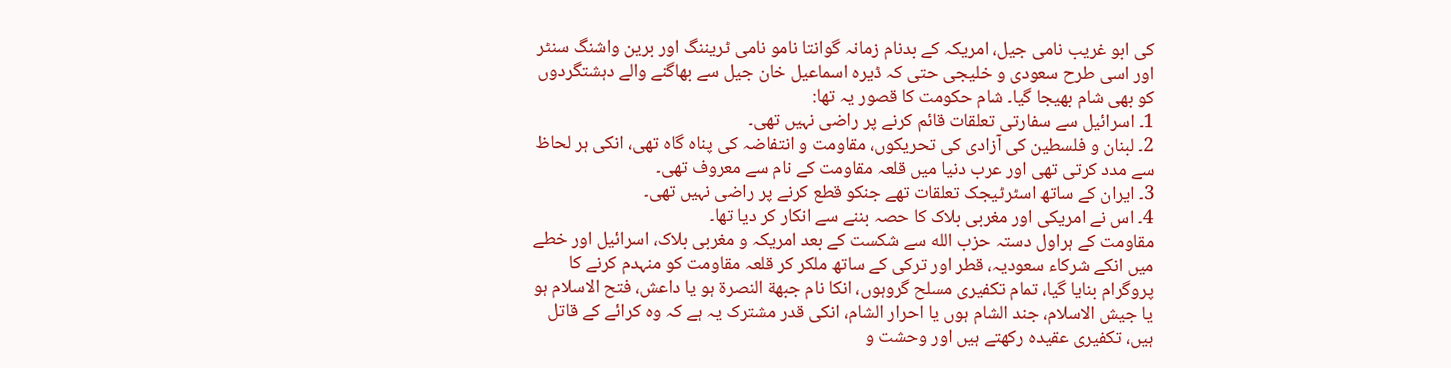کی ابو غريب نامی جيل، امريكہ کے بدنام زمانہ گوانتا نامو نامی ٹریننگ اور برين واشنگ سنٹر اور اسی طرح سعودی و خليجی حتى كہ ڈیره اسماعيل خان جيل سے بهاگنے والے دہشتگردوں كو بهی شام بهيجا گيا۔ شام حكومت کا قصور يہ تها:
1۔ اسرائيل سے سفارتی تعلقات قائم كرنے پر راضی نہیں تھی۔
2۔ لبنان و فلسطين كی آزادی كی تحريكوں، مقاومت و انتفاضہ كی پناہ گاه تھی، انكی ہر لحاظ سے مدد كرتی تھی اور عرب دنيا ميں قلعہ مقاومت كے نام سے معروف تھی۔
3۔ ايران كے ساتھ اسٹرٹیجک تعلقات تهے جنكو قطع كرنے پر راضی نہیں تھی۔
4۔ اس نے امريكی اور مغربی بلاک كا حصہ بننے سے انكار كر ديا تها۔
مقاومت كے ہراول دستہ حزب الله سے شكست كے بعد امريکہ و مغربی بلاک، اسرائيل اور خطے ميں انكے شركاء سعوديہ، قطر اور تركی كے ساتھ ملكر كر قلعہ مقاومت كو منہدم كرنے كا پروگرام بنايا گيا، تمام تكفيری مسلح گروہوں، انكا نام جبهة النصرة ہو يا داعش، فتح الاسلام ہو يا جيش الاسلام، جند الشام ہوں يا احرار الشام، انكی قدر مشترک يہ ہے كہ وہ كرائے كے قاتل ہیں، تكفيری عقيدہ ركهتے ہیں اور وحشت و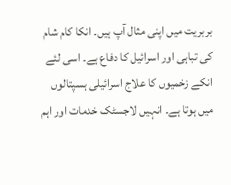بربريت ميں اپنی مثال آپ ہیں۔ انكا كام شام كی تباہی اور اسرائيل كا دفاع ہے۔ اسی لئے انكے زخميوں كا علاج اسرائيلی ہسپتالوں ميں ہوتا ہے۔ انہیں لاجسٹک خدمات اور اہم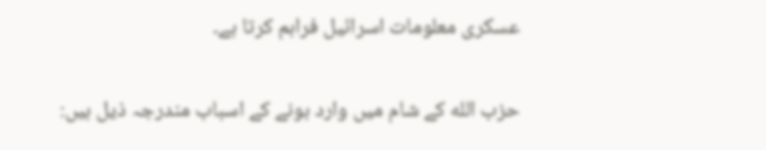عسكری معلومات اسرائيل فراہم كرتا ہے۔

حزب الله كے شام ميں وارد ہونے كے اسباب مندرجہ ذيل ہیں: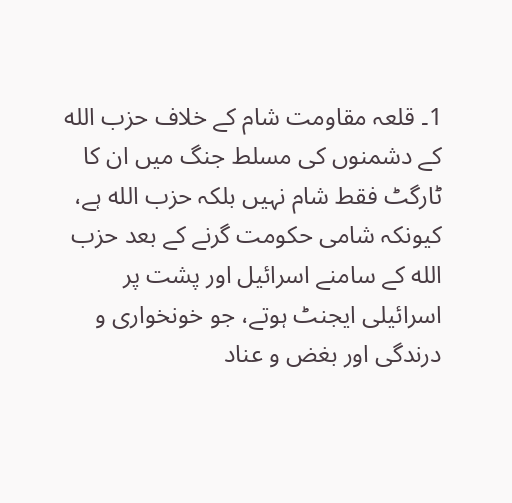1۔ قلعہ مقاومت شام كے خلاف حزب الله كے دشمنوں كی مسلط جنگ ميں ان کا ٹارگٹ فقط شام نہیں بلكہ حزب الله ہے، كيونكہ شامی حكومت گرنے كے بعد حزب الله كے سامنے اسرائيل اور پشت پر اسرائيلی ايجنٹ ہوتے، جو خونخواری و درندگی اور بغض و عناد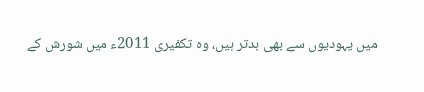ميں يہودیوں سے بهی بدتر ہیں، وه تکفیری 2011ء ميں شورش كے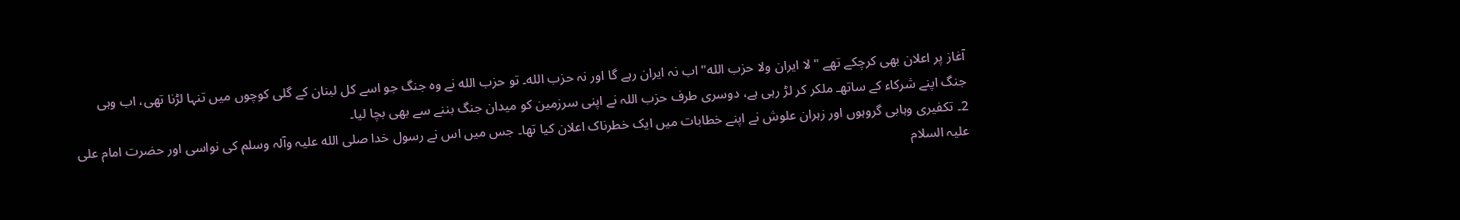آغاز پر اعلان بهی كرچكے تھے "لا ايران ولا حزب الله" اب نہ ايران رہے گا اور نہ حزب الله۔ تو حزب الله نے وه جنگ جو اسے كل لبنان كے گلی كوچوں ميں تنہا لڑنا تھی، اب وہی جنگ اپنے شركاء كے ساتهـ ملكر كر لڑ رہی ہے، دوسری طرف حزب اللہ نے اپنی سرزمین كو ميدان جنگ بننے سے بهی بچا ليا۔
2۔ تكفيری وہابی گروہوں اور زہران علوش نے اپنے خطابات ميں ايک خطرناک اعلان كيا تها۔ جس ميں اس نے رسول خدا صلى الله عليہ وآلہ وسلم كی نواسی اور حضرت امام على عليہ السلام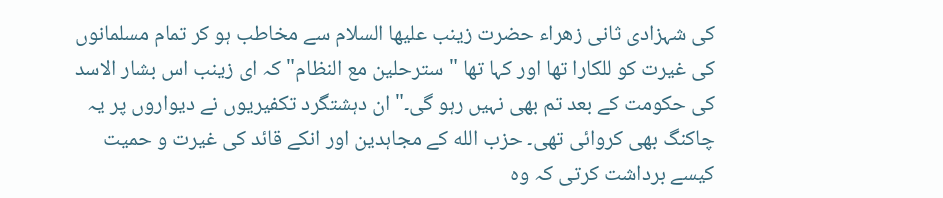كی شہزادی ثانی زهراء حضرت زينب عليها السلام سے مخاطب ہو كر تمام مسلمانوں كی غيرت كو للکارا تها اور كہا تها "سترحلين مع النظام" كہ ای زينب اس بشار الاسد كی حكومت كے بعد تم بهی نہیں رہو گی۔" ان دہشتگرد تکفیریوں نے ديواروں پر یہ چاكنگ بهی كروائی تھی۔ حزب الله كے مجاہدین اور انكے قائد كی غيرت و حميت كيسے برداشت كرتی كہ وه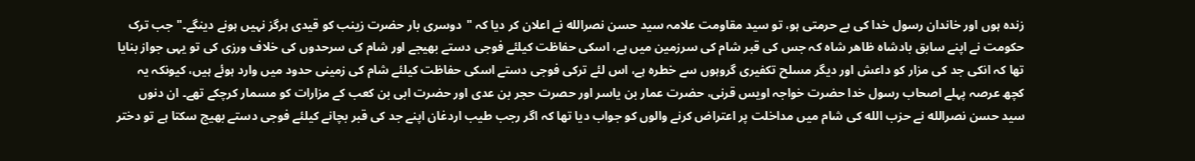زنده ہوں اور خاندان رسول خدا كی بے حرمتی ہو، تو سيد مقاومت علامہ سيد حسن نصرالله نے اعلان كر ديا کہ "دوسری بار حضرت زينب كو قيدی ہرگز نہیں ہونے دينگے۔" جب ترک حكومت نے اپنے سابق بادشاه ظاهر شاه كہ جس كی قبر شام كی سرزمين ميں ہے، اسکی حفاظت كيلئے فوجی دستے بهيجے اور شام كی سرحدوں کی خلاف ورزی كی تو یہی جواز بنايا تها کہ انكی جد كی مزار كو داعش اور ديگر مسلح تكفيری گروہوں سے خطره ہے، اس لئے تركی فوجی دستے اسكی حفاظت كيلئے شام کی زمینی حدود میں وارد ہوئے ہیں، كيونكہ يہ كچھ عرصہ پہلے اصحاب رسول خدا حضرت خواجہ اويس قرنی، حضرت عمار بن ياسر اور حصرت حجر بن عدی اور حضرت ابی بن كعب كے مزارات كو مسمار كرچکے تهے۔ ان دنوں سيد حسن نصرالله نے حزب الله كی شام ميں مداخلت پر اعتراض كرنے والوں كو جواب ديا تها کہ اگر رجب طيب اردغان اپنے جد كی قبر بچانے كيلئے فوجی دستے بهيج سكتا ہے تو دختر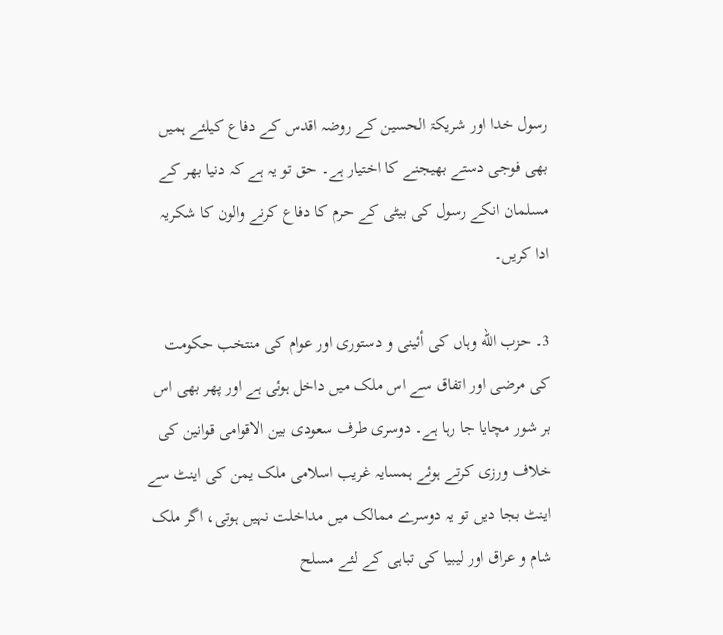رسول خدا اور شريکۃ الحسين كے روضہ اقدس كے دفاع كيلئے ہمیں بهی فوجی دستے بهيجنے كا اختيار ہے۔ حق تو يہ ہے كہ دنيا بهر كے مسلمان انكے رسول كی بيٹی كے حرم كا دفاع كرنے والون كا شكریہ ادا كريں۔

3۔ حزب الله وہاں كی أئينی و دستوری اور عوام كی منتخب حكومت كی مرضی اور اتفاق سے اس ملک ميں داخل ہوئی ہے اور پھر بھی اس بر شور مچايا جا رہا ہے۔ دوسری طرف سعودی بين الاقوامی قوانين كی خلاف ورزی كرتے ہوئے ہمسايہ غريب اسلامی ملک يمن كی اينٹ سے اينٹ بجا ديں تو يہ دوسرے ممالک ميں مداخلت نہیں ہوتی، اگر ملک شام و عراق اور ليبيا كی تباہی كے لئے مسلح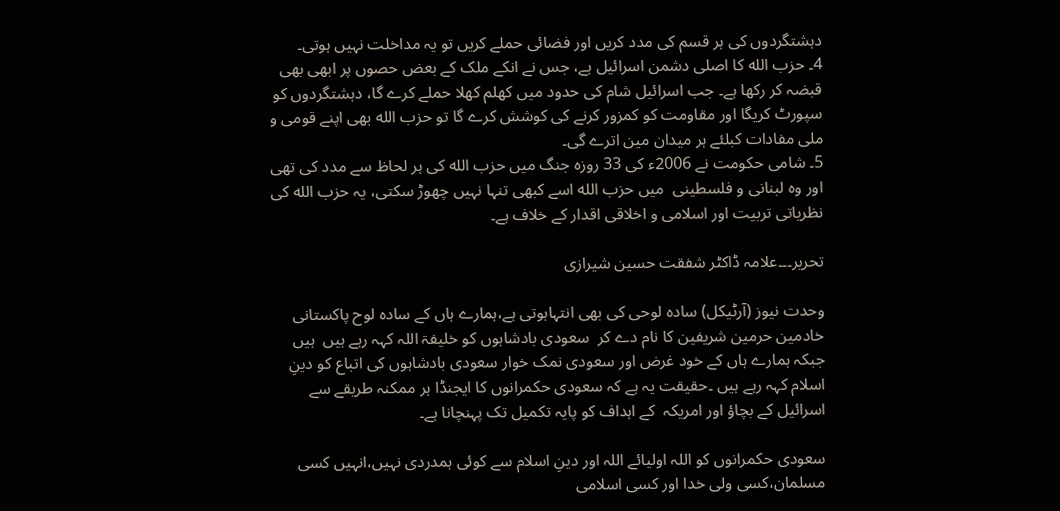دہشتگردوں كی ہر قسم كی مدد كريں اور فضائی حملے كريں تو يہ مداخلت نہیں ہوتی۔
4۔ حزب الله كا اصلی دشمن اسرائيل ہے، جس نے انكے ملک كے بعض حصوں پر ابهی بهی قبضہ كر ركها ہے۔ جب اسرائيل شام كی حدود ميں كهلم كهلا حملے كرے گا، دہشتگردوں كو سپورٹ كريگا اور مقاومت كو كمزور كرنے كى كوشش كرے گا تو حزب الله بهی اپنے قومی و ملی مفادات كبلئے ہر ميدان مين اترے گی۔
5۔ شامی حكومت نے 2006ء كی 33 روزه جنگ ميں حزب الله كی ہر لحاظ سے مدد كی تھی اور وہ لبنانی و فلسطينى  میں حزب الله اسے كبهى تنہا نہیں چھوڑ سكتی، يہ حزب الله كی نظرياتی تربيت اور اسلامی و اخلاقی اقدار كے خلاف ہے۔

تحرير۔۔۔علامہ ڈاكٹر شفقت حسین شيرازی

وحدت نیوز (آرٹیکل) سادہ لوحی کی بھی انتہاہوتی ہے،ہمارے ہاں کے سادہ لوح پاکستانی  خادمین حرمین شریفین کا نام دے کر  سعودی بادشاہوں کو خلیفۃ اللہ کہہ رہے ہیں  ہیں  جبکہ ہمارے ہاں کے خود غرض اور سعودی نمک خوار سعودی بادشاہوں کی اتباع کو دینِ اسلام کہہ رہے ہیں ۔حقیقت یہ ہے کہ سعودی حکمرانوں کا ایجنڈا ہر ممکنہ طریقے سے  اسرائیل کے بچاؤ اور امریکہ  کے اہداف کو پایہ تکمیل تک پہنچانا ہے۔

سعودی حکمرانوں کو اللہ اولیائے اللہ اور دینِ اسلام سے کوئی ہمدردی نہیں،انہیں کسی مسلمان،کسی ولی خدا اور کسی اسلامی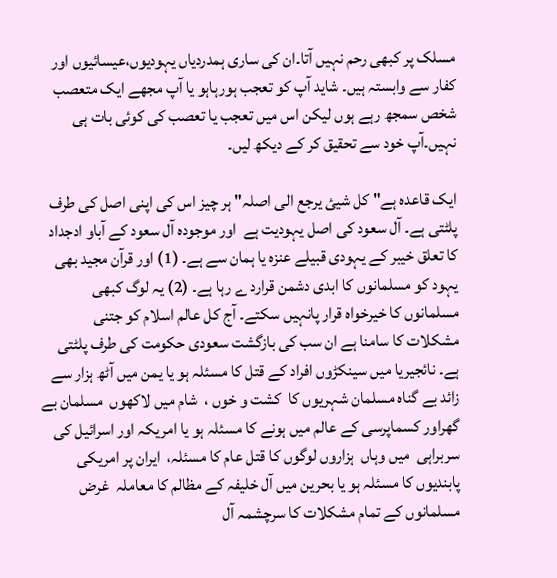مسلک پر کبھی رحم نہیں آتا۔ان کی ساری ہمدردیاں یہودیوں،عیسائیوں اور کفار سے وابستہ ہیں۔ شاید آپ کو تعجب ہورہاہو یا آپ مجھے ایک متعصب شخص سمجھ رہے ہوں لیکن اس میں تعجب یا تعصب کی کوئی بات ہی نہیں۔آپ خود سے تحقیق کر کے دیکھ لیں۔

ایک قاعدہ ہے" کل شیئ یرجع الی اصلہ" ہر چیز اس کی اپنی اصل کی طرف پلٹتی ہے۔ آل سعود کی اصل یہودیت ہے  اور موجودہ آل سعود کے آباو ادجداد کا تعلق خیبر کے یہودی قبیلے عنزہ یا ہمان سے ہے۔ (1) اور قرآن مجید بھی یہود کو مسلمانوں کا ابدی دشمن قرارد ے رہا ہے۔ (2) یہ لوگ کبھی مسلمانوں کا خیرخواہ قرار پانہیں سکتے۔ آج کل عالم اسلام کو جتنی مشکلات کا سامنا ہے ان سب کی بازگشت سعودی حکومت کی طرف پلٹتی ہے۔ نائجیریا میں سینکڑوں افراد کے قتل کا مسئلہ ہو یا یمن میں آٹھ ہزار سے زائد بے گناہ مسلمان شہریوں کا  کشت و خوں ،  شام میں لاکھوں  مسلمان بے گھراور کسماپرسی کے عالم میں ہونے کا مسئلہ ہو یا امریکہ اور اسرائیل کی سربراہی  میں وہاں  ہزاروں لوگوں کا قتل عام کا مسئلہ،  ایران پر امریکی پابندیوں کا مسئلہ ہو یا بحرین میں آل خلیفہ کے مظالم کا معاملہ  غرض مسلمانوں کے تمام مشکلات کا سرچشمہ آل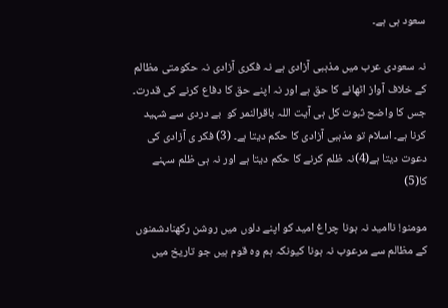سعود ہی ہے۔

نہ سعودی عرب میں مذہبی آزادی ہے نہ فکری آزادی نہ حکومتی مظالم کے خلاف آواز اٹھانے کا حق ہے اور نہ اپنے حق کا دفاع کرنے کی قدرت۔ جس کا واضح ثبوت کل ہی آیت اللہ باقرالنمر کو  بے دردی سے شہید کرنا ہے۔ اسلام تو مذہبی آزادی کا حکم دیتا ہے۔ (3) فکر ی آزادی کی دعوت دیتا ہے(4)نہ ظلم کرنے کا حکم دیتا ہے اور نہ ہی ظلم سہنے کا(5)

مومنو! ناامید نہ ہونا چراغ امید کو اپنے دلوں میں روشن رکھنادشمنوں کے مظالم سے مرعوب نہ ہونا کیونکہ ہم وہ قوم ہیں جو تاریخ میں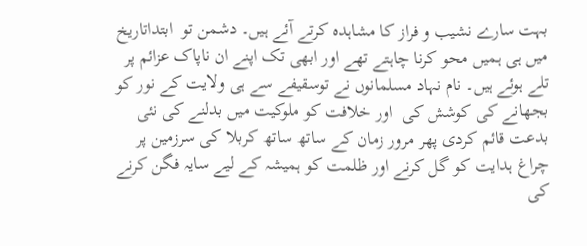بہت سارے نشیب و فراز کا مشاہدہ کرتے آئے ہیں۔ دشمن تو  ابتداتاریخ میں ہی ہمیں محو کرنا چاہتے تھے اور ابھی تک اپنے ان ناپاک عزائم پر تلے ہوئے ہیں۔ نام نہاد مسلمانوں نے توسقیفے سے ہی ولایت کے نور کو بجھانے کی کوشش کی  اور خلافت کو ملوکیت میں بدلنے کی نئی بدعت قائم کردی پھر مرور زمان کے ساتھ ساتھ کربلا کی سرزمین پر چراغ ہدایت کو گل کرنے اور ظلمت کو ہمیشہ کے لیے سایہ فگن کرنے کی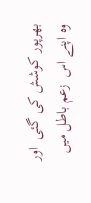بھرپور کوشش کی گئی  اور وہ اپنے اس  زعم باطل میں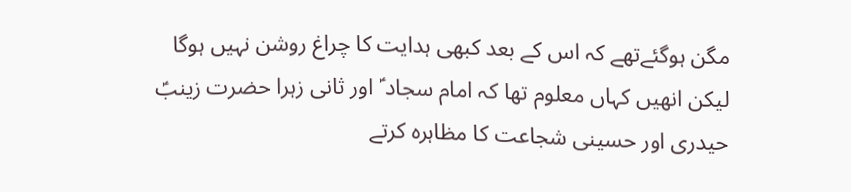مگن ہوگئےتھے کہ اس کے بعد کبھی ہدایت کا چراغ روشن نہیں ہوگا لیکن انھیں کہاں معلوم تھا کہ امام سجاد ؑ اور ثانی زہرا حضرت زینبؑ حیدری اور حسینی شجاعت کا مظاہرہ کرتے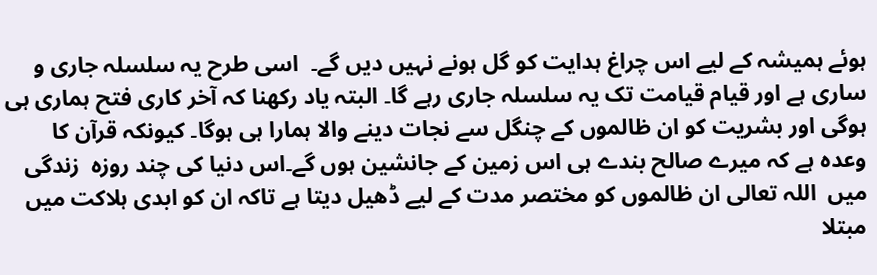ہوئے ہمیشہ کے لیے اس چراغ ہدایت کو گل ہونے نہیں دیں گے۔  اسی طرح یہ سلسلہ جاری و ساری ہے اور قیام قیامت تک یہ سلسلہ جاری رہے گا۔ البتہ یاد رکھنا کہ آخر کاری فتح ہماری ہی ہوگی اور بشریت کو ان ظالموں کے چنگل سے نجات دینے والا ہمارا ہی ہوگا۔ کیونکہ قرآن کا وعدہ ہے کہ میرے صالح بندے ہی اس زمین کے جانشین ہوں گے۔اس دنیا کی چند روزہ  زندگی میں  اللہ تعالی ان ظالموں کو مختصر مدت کے لیے ڈھیل دیتا ہے تاکہ ان کو ابدی ہلاکت میں مبتلا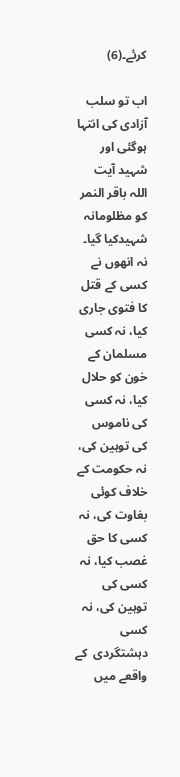کرئے۔(6)

اب تو سلب آزادی کی انتہا ہوگئی اور شہید آیت اللہ باقر النمر کو مظلومانہ شہیدکیا گیا۔ نہ انھوں نے کسی کے قتل کا فتوی جاری کیا، نہ کسی مسلمان کے خون کو حلال کیا، نہ کسی کی ناموس کی توہین کی، نہ حکومت کے خلاف کوئی بغاوت کی، نہ کسی کا حق غصب کیا، نہ کسی کی توہین کی، نہ کسی دہشتگردی  کے واقعے میں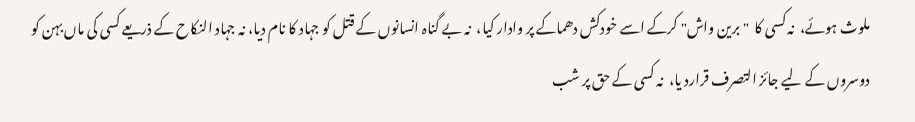ملوث ہوئے،  نہ کسی کا  "برین واش" کرکے اسے خودکش دھماکے پر وادار کیا،  نہ بے گناہ انسانوں کے قتل کو جہاد کا نام دیا، نہ جہاد النکاح کے ذریعے کسی کی ماں بہن کو دوسروں کے لیے جائز التصرف قرارد یا،  نہ کسی کے حق پر شب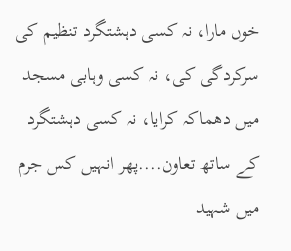خوں مارا، نہ کسی دہشتگرد تنظیم کی سرکردگی کی، نہ کسی وہابی مسجد میں دھماکہ کرایا، نہ کسی دہشتگرد کے ساتھ تعاون....پھر انہیں کس جرم میں شہید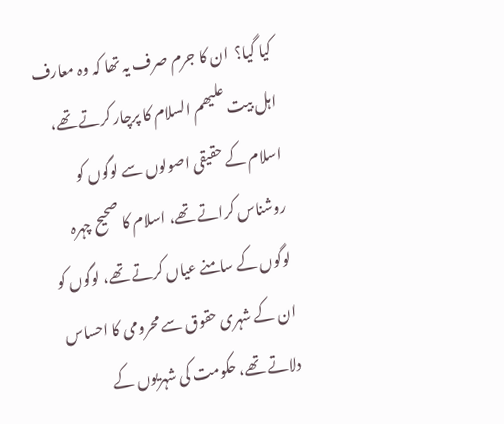کیا گیا؟  ان کا جرم صرف یہ تھا کہ وہ معارف اہل بیت علیھم السلام کا پرچار کرتے تھے، اسلام کے حقیقی اصولوں سے لوگوں کو روشناس کراتے تھے، اسلام کا صحیح چہرہ لوگوں کے سامنے عیاں کرتے تھے، لوگوں کو ان کے شہری حقوق سے محرومی کا احساس دلاتے تھے، حکومت کی شہریوں کے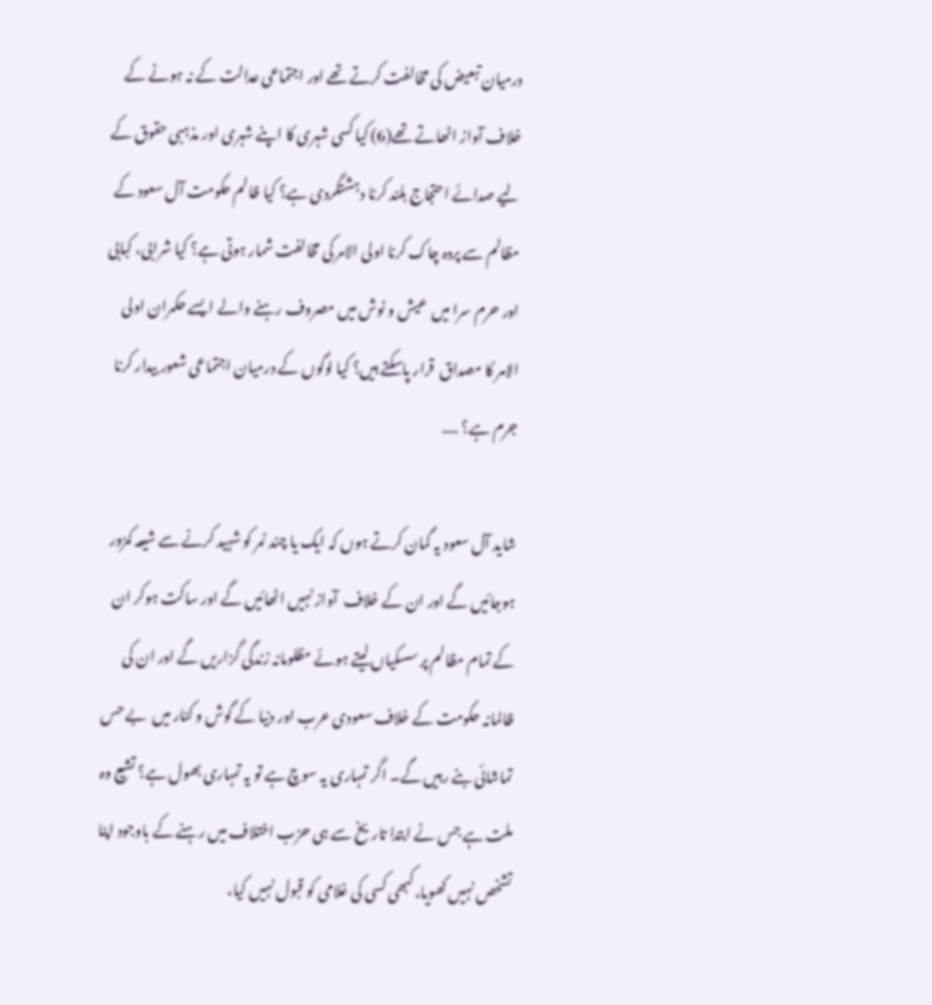درمیان تبعیض کی مخالفت کرتے تھے اور اجتماعی عدالت کے نہ ہونے کے خلاف آواز اٹھاتے تھے(6) کیا کسی شہری کا اپنے شہری اور مذہبی حقوق کے لیے صدائے احتجاج بلند کرنا دہشتگردی ہے؟ کیا ظالم حکومت آل سعود کے مظالم سے پردہ چاک کرنا اولی الامر کی مخالفت شمار ہوتی ہے؟ کیا شرابی، کبابی اور حرم سرا میں  عیش و نوش میں مصروف رہنے والے ایسے حکمران اولی الامر کا مصداق  قرار پاسکتے ہیں؟ کیا لوگوں کے درمیان اجتماعی شعور بیدار کرنا جرم ہے؟ ....

شاید آل سعود یہ گمان کرتے ہوں کہ ایک یا چند نمر کو شہید کرنے سے شیعہ کمزور ہوجائیں گے اور ان کے خلاف  آواز نہیں اٹھائیں گے اور ساکت ہوکر ان کے تمام مظالم پر سسکیاں لیتے ہوئے مظلومانہ زندگی گزاریں گے اور ان کی ظالمانہ حکومت کے خلاف سعودی عرب اور دنیا کے گوش و کنار میں  بے حس تماشائی بنے رہیں گے۔ اگر تمہاری یہ سوچ ہے تو یہ تمہاری بھول ہے؟ تشیع وہ ملت ہے جس نے ابتدا تاریخ سے ہی حزب اختلاف میں رہنے کے باوجود اپنا تشخص نہیں کھویا، کبھی کسی کی غلامی کو قبول نہیں کیا،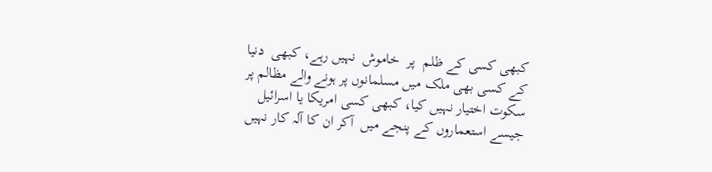کبھی کسی کے ظلم  پر  خاموش  نہیں رہے، کبھی  دنیا کے کسی بھی ملک میں مسلمانوں پر ہونے والے مظالم پر سکوت اختیار نہیں کیا، کبھی کسی امریکا یا اسرائیل جیسے استعماروں کے پنجے میں  آکر ان کا آلہ کار نہیں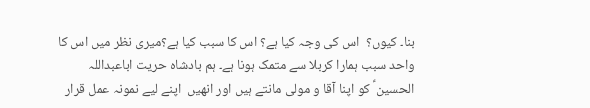بنا۔ کیوں؟  اس کی وجہ کیا ہے؟ اس کا سبب کیا ہے؟میری نظر میں اس کا واحد سبب ہمارا کربلا سے متمک ہونا ہے۔ ہم بادشاہ حریت اباعبداللہ الحسین ؑ کو اپنا آقا و مولی مانتے ہیں اور انھیں  اپنے لیے نمونہ عمل قرار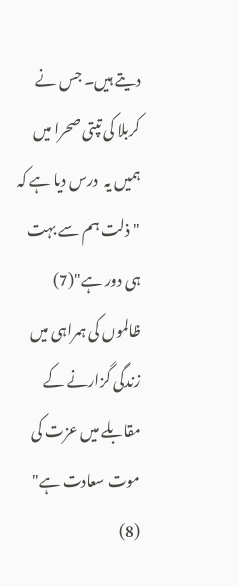دیتے ہیں۔ جس نے  کربلا کی تپتی صحرا میں ہمیں یہ  درس دیا ہے کہ "ذلت ہم سے بہت ہی دور ہے"(7) ظالموں کی ہمراہی میں زندگی گزارنے کے مقابلے میں عزت کی موت سعادت ہے" (8)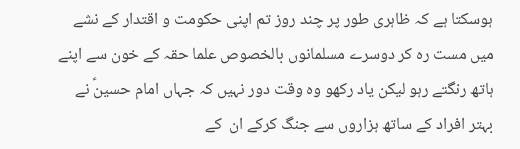ہوسکتا ہے کہ ظاہری طور پر چند روز تم اپنی حکومت و اقتدار کے نشے میں مست رہ کر دوسرے مسلمانوں بالخصوص علما حقہ کے خون سے اپنے ہاتھ رنگتے رہو لیکن یاد رکھو وہ وقت دور نہیں کہ جہاں امام حسینؑ نے بہتر افراد کے ساتھ ہزاروں سے جنگ کرکے ان  کے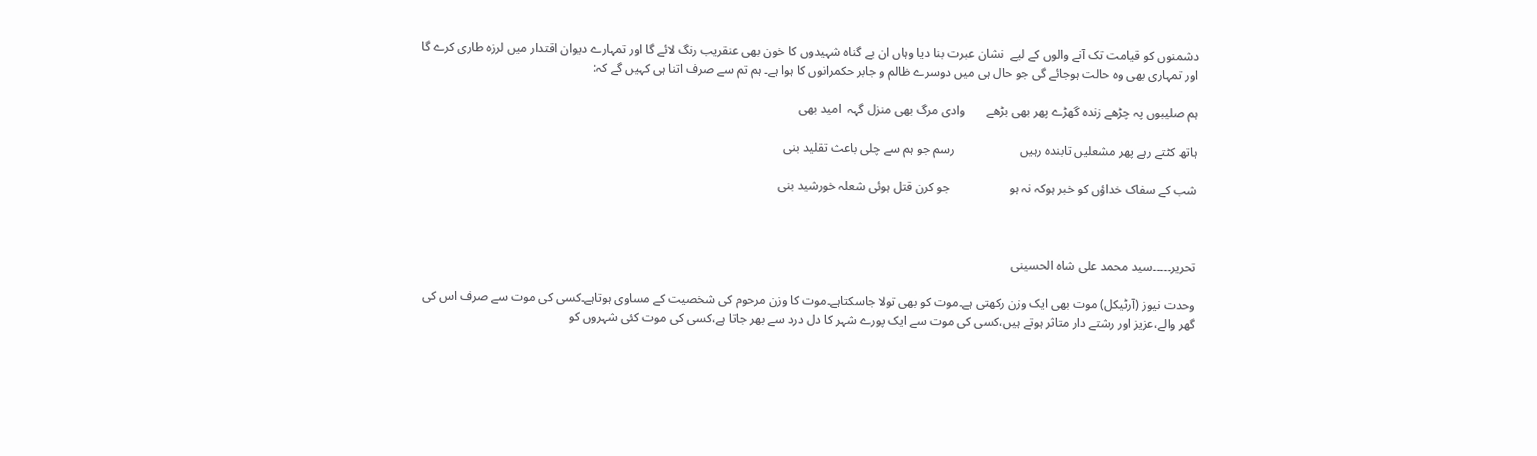دشمنوں کو قیامت تک آنے والوں کے لیے  نشان عبرت بنا دیا وہاں ان بے گناہ شہیدوں کا خون بھی عنقریب رنگ لائے گا اور تمہارے دیوان اقتدار میں لرزہ طاری کرے گا اور تمہاری بھی وہ حالت ہوجائے گی جو حال ہی میں دوسرے ظالم و جابر حکمرانوں کا ہوا ہے۔ ہم تم سے صرف اتنا ہی کہیں گے کہ:

ہم صلیبوں پہ چڑھے زندہ گھڑے پھر بھی بڑھے       وادی مرگ بھی منزل گہہ  امید بھی

ہاتھ کٹتے رہے پھر مشعلیں تابندہ رہیں                     رسم جو ہم سے چلی باعث تقلید بنی

شب کے سفاک خداؤں کو خبر ہوکہ نہ ہو                   جو کرن قتل ہوئی شعلہ خورشید بنی



تحریر۔۔۔۔۔سید محمد علی شاہ الحسینی

وحدت نیوز (آرٹیکل) موت بھی ایک وزن رکھتی ہے۔موت کو بھی تولا جاسکتاہے۔موت کا وزن مرحوم کی شخصیت کے مساوی ہوتاہے۔کسی کی موت سے صرف اس کی گھر والے،عزیز اور رشتے دار متاثر ہوتے ہیں،کسی کی موت سے ایک پورے شہر کا دل درد سے بھر جاتا ہے،کسی کی موت کئی شہروں کو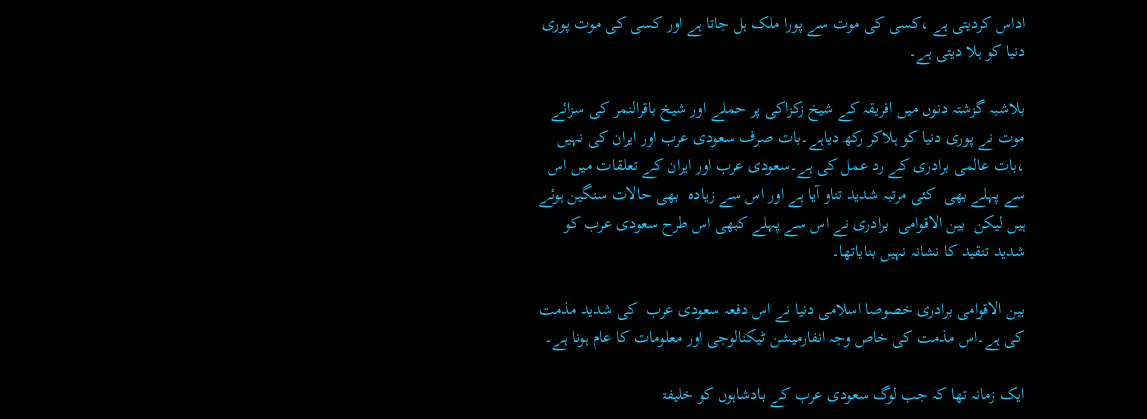اداس کردیتی ہے ،کسی کی موت سے پورا ملک ہل جاتا ہے اور کسی کی موت پوری دنیا کو ہلا دیتی ہے۔

بلاشبہ گزشتہ دنوں میں افریقہ کے شیخ زکزاکی پر حملے اور شیخ باقرالنمر کی سزائے موت نے پوری دنیا کو ہلاکر رکھ دیاہے۔بات صرف سعودی عرب اور ایران کی نہیں ،بات عالمی برادری کے رد عمل کی ہے۔سعودی عرب اور ایران کے تعلقات میں اس سے پہلے بھی  کئی مرتبہ شدید تناو آیا ہے اور اس سے زیادہ  بھی حالات سنگین ہوئے ہیں لیکن  بین الاقوامی  برادری نے اس سے پہلے کبھی اس طرح سعودی عرب کو شدید تنقید کا نشانہ نہیں بنایاتھا۔

بین الاقوامی برادری خصوصا اسلامی دنیا نے اس دفعہ سعودی عرب  کی شدید مذمت کی ہے۔اس مذمت کی خاص وجہ انفارمیشن ٹیکنالوجی اور معلومات کا عام ہونا ہے۔

ایک زمانہ تھا کہ جب لوگ سعودی عرب کے بادشاہوں کو خلیفۃ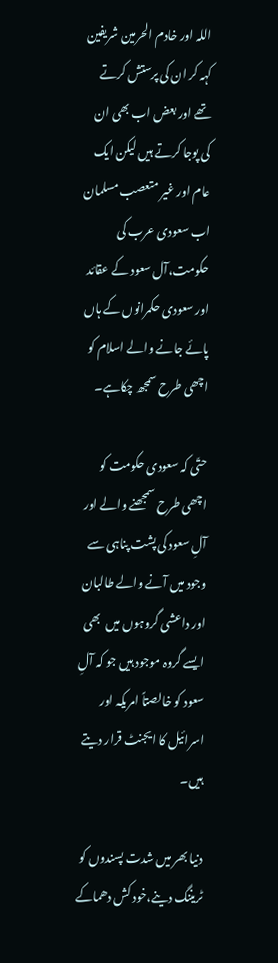اللہ اور خادم الحرمین شریفین کہہ کر ان کی پرستش کرتے تھے اور بعض اب بھی ان کی پوجا کرتے ہیں لیکن ایک عام اور غیر متعصب مسلمان اب سعودی عرب کی حکومت،آل سعود کے عقائد اور سعودی حکمرانوں کے ہاں پائے جانے والے اسلام کو اچھی طرح سمجھ چکاہے۔

حتّی کہ سعودی حکومت کو اچھی طرح سمجھنے والے اور آلِ سعود کی پشت پناہی سے وجود میں آنے والے طالبان اور داعشی گروہوں میں  بھی  ایسے گروہ موجود ہیں جو کہ آلِ سعود کو خالصتاً امریکہ اور اسرائیل کا ایجنٹ قرار دیتے ہیں۔

دنیا بھر میں شدت پسندوں کو ٹریننگ دینے،خود کش دھماکے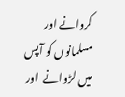کروانے اور مسلمانوں کو آپس میں لڑوانے  اور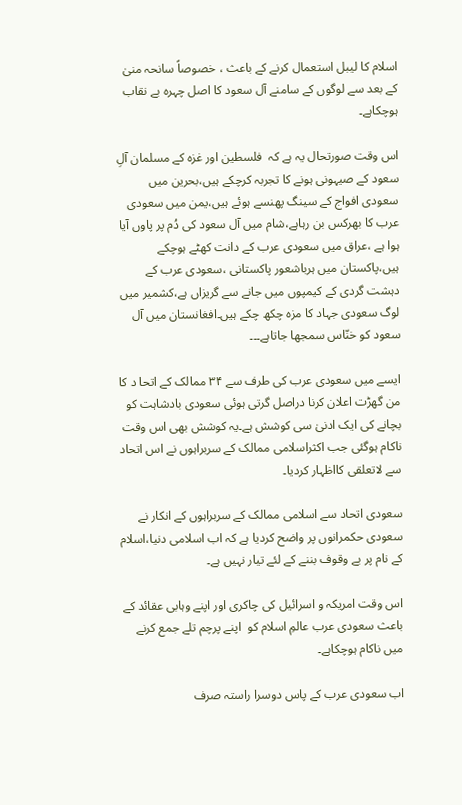اسلام کا لیبل استعمال کرنے کے باعث ، خصوصاً سانحہ منیٰ کے بعد سے لوگوں کے سامنے آل سعود کا اصل چہرہ بے نقاب ہوچکاہے۔

اس وقت صورتحال یہ ہے کہ  فلسطین اور غزہ کے مسلمان آلِ سعود کے صیہونی ہونے کا تجربہ کرچکے ہیں،بحرین میں سعودی افواج کے سینگ پھنسے ہوئے ہیں،یمن میں سعودی عرب کا بھرکس بن رہاہے،شام میں آل سعود کی دُم پر پاوں آیا ہوا ہے ،عراق میں سعودی عرب کے دانت کھٹے ہوچکے ہیں،پاکستان میں ہرباشعور پاکستانی ،سعودی عرب کے دہشت گردی کے کیمپوں میں جانے سے گریزاں ہے،کشمیر میں لوگ سعودی جہاد کا مزہ چکھ چکے ہیں۔افغانستان میں آل سعود کو خنّاس سمجھا جاتاہے۔۔۔

ایسے میں سعودی عرب کی طرف سے ۳۴ ممالک کے اتحا د کا من گھڑت اعلان کرنا دراصل گرتی ہوئی سعودی بادشاہت کو بچانے کی ایک ادنیٰ سی کوشش ہے۔یہ کوشش بھی اس وقت ناکام ہوگئی جب اکثراسلامی ممالک کے سربراہوں نے اس اتحاد سے لاتعلقی کااظہار کردیا۔

سعودی اتحاد سے اسلامی ممالک کے سربراہوں کے انکار نے سعودی حکمرانوں پر واضح کردیا ہے کہ اب اسلامی دنیا،اسلام کے نام پر بے وقوف بننے کے لئے تیار نہیں ہے۔

اس وقت امریکہ و اسرائیل کی چاکری اور اپنے وہابی عقائد کے باعث سعودی عرب عالمِ اسلام کو  اپنے پرچم تلے جمع کرنے میں ناکام ہوچکاہے۔

اب سعودی عرب کے پاس دوسرا راستہ صرف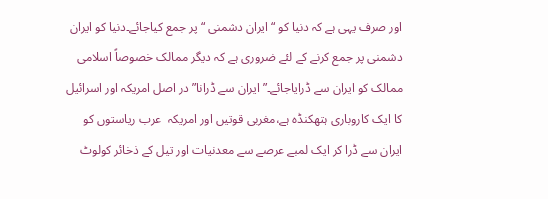اور صرف یہی ہے کہ دنیا کو “ایران دشمنی “پر جمع کیاجائے۔دنیا کو ایران دشمنی پر جمع کرنے کے لئے ضروری ہے کہ دیگر ممالک خصوصاً اسلامی ممالک کو ایران سے ڈرایاجائے۔” ایران سے ڈرانا” در اصل امریکہ اور اسرائیل کا ایک کاروباری ہتھکنڈہ ہے،مغربی قوتیں اور امریکہ  عرب ریاستوں کو ایران سے ڈرا کر ایک لمبے عرصے سے معدنیات اور تیل کے ذخائر کولوٹ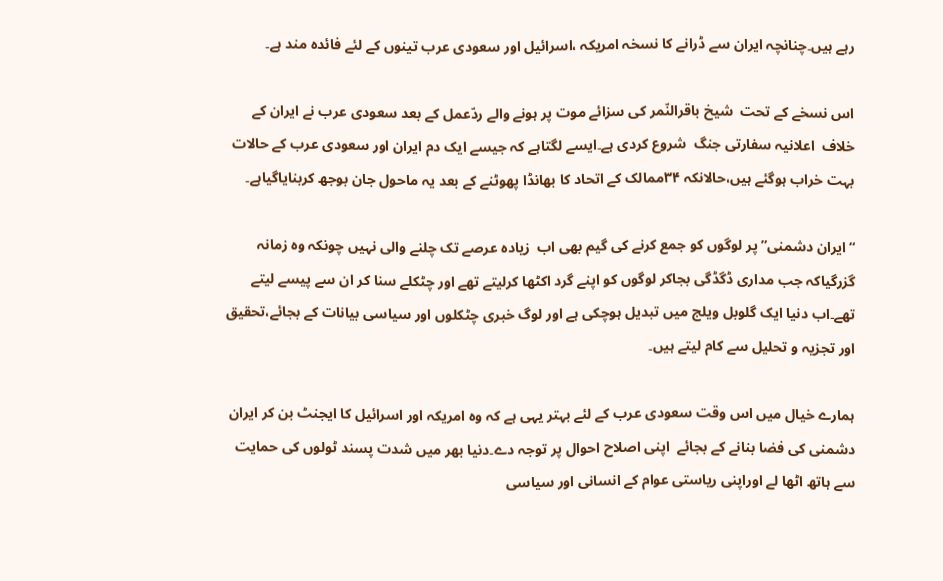رہے ہیں۔چنانچہ ایران سے ڈرانے کا نسخہ امریکہ ،اسرائیل اور سعودی عرب تینوں کے لئے فائدہ مند ہے۔

اس نسخے کے تحت  شیخ باقرالنّمر کی سزائے موت پر ہونے والے ردّعمل کے بعد سعودی عرب نے ایران کے خلاف  اعلانیہ سفارتی جنگ  شروع کردی ہے۔ایسے لگتاہے کہ جیسے ایک دم ایران اور سعودی عرب کے حالات بہت خراب ہوگئے ہیں،حالانکہ ۳۴ممالک کے اتحاد کا بھانڈا پھوٹنے کے بعد یہ ماحول جان بوجھ کربنایاگیاہے۔

“ایران دشمنی” پر لوگوں کو جمع کرنے کی گیم بھی اب  زیادہ عرصے تک چلنے والی نہیں چونکہ وہ زمانہ گزرگیاکہ جب مداری ڈگڈگی بجاکر لوگوں کو اپنے گرد اکٹھا کرلیتے تھے اور چٹکلے سنا کر ان سے پیسے لیتے تھے۔اب دنیا ایک گلوبل ویلج میں تبدیل ہوچکی ہے اور لوگ خبری چٹکلوں اور سیاسی بیانات کے بجائے،تحقیق اور تجزیہ و تحلیل سے کام لیتے ہیں۔

ہمارے خیال میں اس وقت سعودی عرب کے لئے بہتر یہی ہے کہ وہ امریکہ اور اسرائیل کا ایجنٹ بن کر ایران دشمنی کی فضا بنانے کے بجائے  اپنی اصلاح احوال پر توجہ دے۔دنیا بھر میں شدت پسند ٹولوں کی حمایت سے ہاتھ اٹھا لے اوراپنی ریاستی عوام کے انسانی اور سیاسی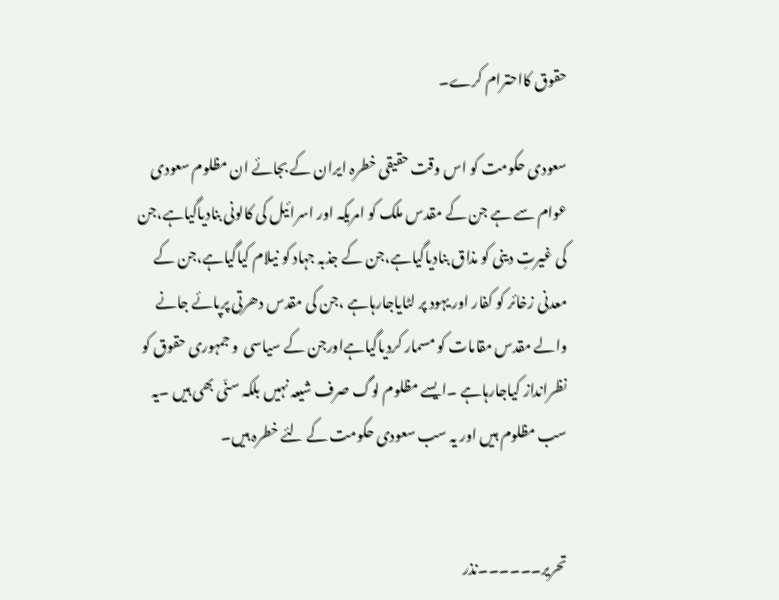حقوق کااحترام کرے۔

سعودی حکومت کو اس وقت حقیقی خطرہ ایران کے بجائے ان مظلوم سعودی عوام سے ہے جن کے مقدس ملک کو امریکہ اور اسرائیل کی کالونی بنادیاگیاہے،جن کی غیرتِ دینی کو مذاق بنادیاگیاہے،جن کے جذبہ جہاد کو نیلام کیاگیاہے،جن کے معدنی زخائر کو کفار اور یہود پر لٹایاجارہاہے ،جن کی مقدس دھرتی پرپائے جانے والے مقدس مقامات کو مسمار کردیاگیاہےاورجن کے سیاسی  و جمہوری حقوق کو نظرانداز کیاجارہاہے ۔ایسے مظلوم لوگ صرف شیعہ نہیں بلکہ سنّی بھی ہیں ۔یہ سب مظلوم ہیں اور یہ سب سعودی حکومت کے لئے خطرہ ہیں۔


تحریر۔۔۔۔۔۔نذر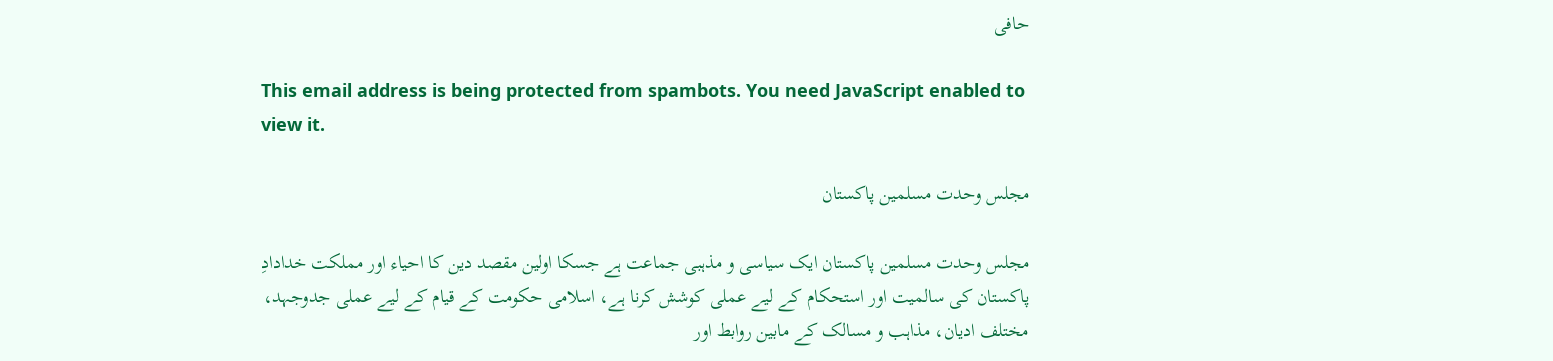حافی

This email address is being protected from spambots. You need JavaScript enabled to view it.

مجلس وحدت مسلمین پاکستان

مجلس وحدت مسلمین پاکستان ایک سیاسی و مذہبی جماعت ہے جسکا اولین مقصد دین کا احیاء اور مملکت خدادادِ پاکستان کی سالمیت اور استحکام کے لیے عملی کوشش کرنا ہے، اسلامی حکومت کے قیام کے لیے عملی جدوجہد، مختلف ادیان، مذاہب و مسالک کے مابین روابط اور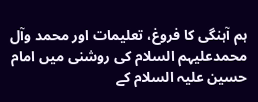ہم آہنگی کا فروغ، تعلیمات اور محمد وآل محمدعلیہم السلام کی روشنی میں امام حسین علیہ السلام کے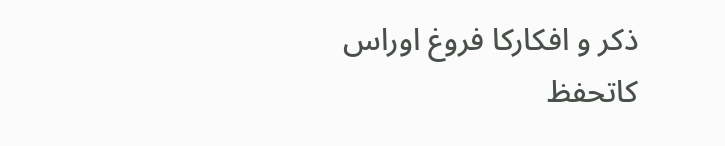ذکر و افکارکا فروغ اوراس کاتحفظ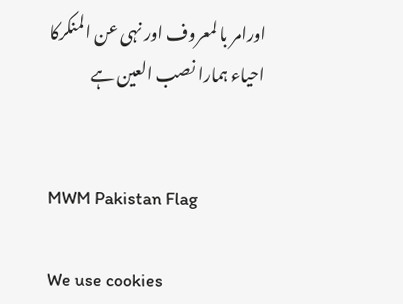اورامر با لمعروف اور نہی عن المنکرکا احیاء ہمارا نصب العین ہے


MWM Pakistan Flag

We use cookies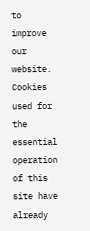to improve our website. Cookies used for the essential operation of this site have already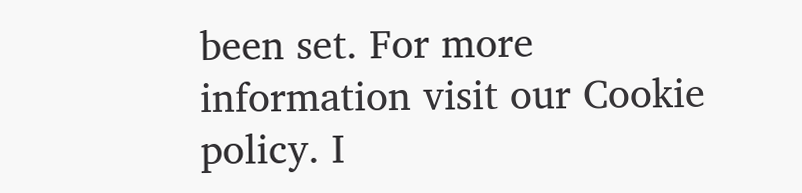been set. For more information visit our Cookie policy. I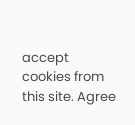accept cookies from this site. Agree